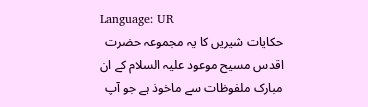Language: UR
حکایات شیریں کا یہ مجموعہ حضرت اقدس مسیح موعود علیہ السلام کے ان مبارک ملفوظات سے ماخوذ ہے جو آپ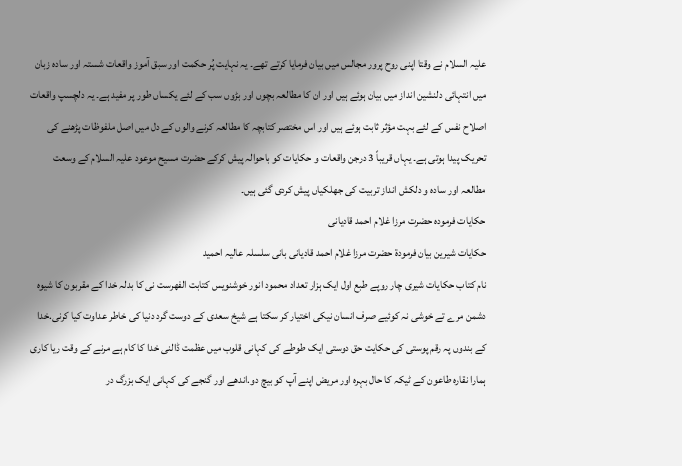علیہ السلام نے وقتا اپنی روح پرور مجالس میں بیان فرمایا کرتے تھے۔ یہ نہایت پُر حکمت اور سبق آموز واقعات شستہ اور سادہ زبان میں انتہائی دلنشین انداز میں بیان ہوئے ہیں اور ان کا مطالعہ بچوں اور بڑوں سب کے لئے یکساں طور پر مفید ہے۔ یہ دلچسپ واقعات اصلاح نفس کے لئے بہت مؤثر ثابت ہوئے ہیں اور اس مختصر کتابچہ کا مطالعہ کرنے والوں کے دل میں اصل ملفوظات پڑھنے کی تحریک پیدا ہوتی ہے۔ یہاں قریباً 3 درجن واقعات و حکایات کو باحوالہ پیش کرکے حضرت مسیح موعود علیہ السلام کے وسعت مطالعہ اور سادہ و دلکش انداز تربیت کی جھلکیاں پیش کردی گئی ہیں۔
حکایات فرمودہ حضرت مرزا غلام احمد قادیانی
حکایات شیرین بیان فرمودة حضرت مرزا غلام احمد قادیانی بانی سلسلہ عالیہ احمید
نام کتاب حکایات شیری چار روپے طبع اول ایک ہزار تعداد محمود انور خوشنویس کتابت الفهرست نی کا بدلہ خدا کے مقربون کا شیوہ دشمن مرے تے خوشی نہ کوئیے صرف انسان نیکی اختیار کر سکتا ہے شیخ سعدی کے دوست گرد دنیا کی خاطر عداوت کیا کرنی.خدا کے بندوں پہ رقم پوستی کی حکایت حق دوستی ایک طوطے کی کہانی قلوب میں عظمت ڈالنی خدا کا کام ہے مرنے کے وقت ریا کاری ہمارا نقاره طاعون کے ٹیکہ کا حال بہرہ اور مریض اپنے آپ کو بیچ دو.اندھے اور گنجے کی کہانی ایک بزرگ در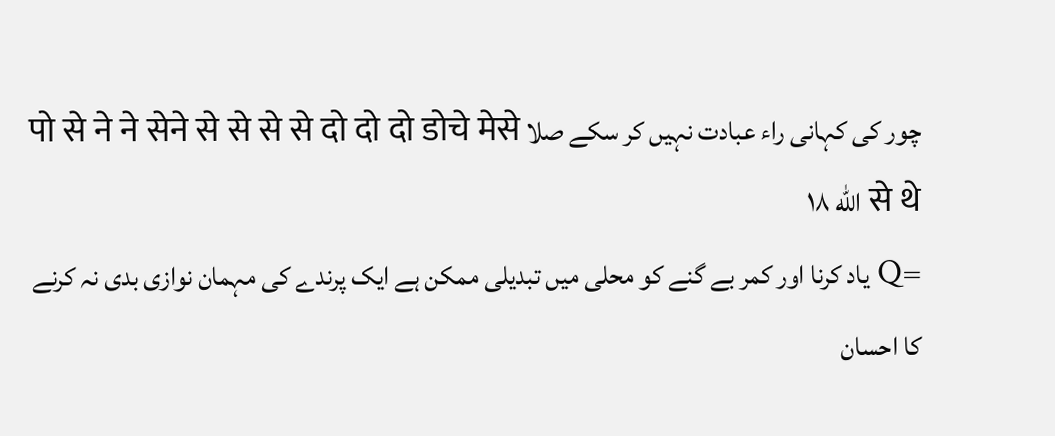چور کی کہانی راء عبادت نہیں کر سکے صلا पो से ने ने सेने से से से से दो दो दो डोचे मेसे से थे الله ١٨
=Q یاد کرنا اور کمر بے گنے کو محلی میں تبدیلی ممکن ہے ایک پرندے کی مہمان نوازی بدی نہ کرنے کا احسان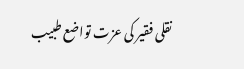نقلی فقیر کی عزت تواضع طبیب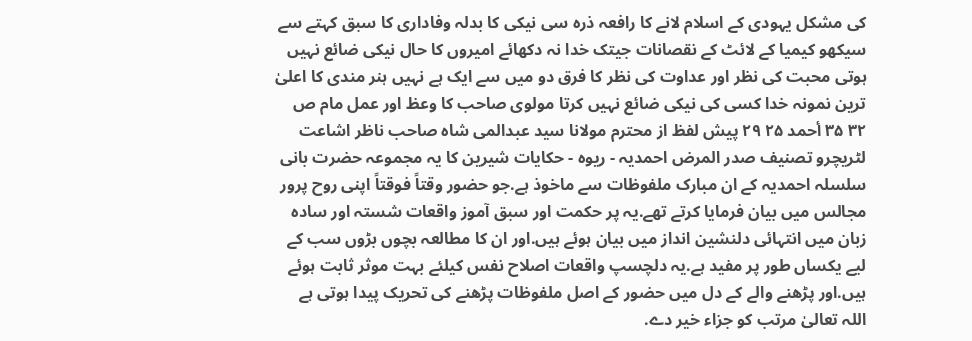کی مشکل یہودی کے اسلام لانے کا رافعہ ذره سی نیکی کا بدلہ وفاداری کا سبق کہتے سے سیکھو کیمیا کے لائٹ کے نقصانات جیتک خدا نہ دکھائے امیروں کا حال نیکی ضائع نہیں ہوتی محبت کی نظر اور عداوت کی نظر کا فرق دو میں سے ایک ہے نہیں ہنر مندی کا اعلیٰ ترین نمونہ خدا کسی کی نیکی ضائع نہیں کرتا مولوی صاحب کا وعظ اور عمل مام ص ۳۲ ۳۵ أحمد ۲۵ ۲۹ پیش لفظ از محترم مولانا سید عبدالمی شاہ صاحب ناظر اشاعت لٹریچرو تصنیف صدر المرض احمدیہ - ریوه - حکایات شیرین کا یہ مجموعہ حضرت بانی سلسلہ احمدیہ کے ان مبارک ملفوظات سے ماخوذ ہے.جو حضور وقتاً فوقتاً اپنی روح پرور مجالس میں بیان فرمایا کرتے تھے.یہ پر حکمت اور سبق آموز واقعات شستہ اور سادہ زبان میں انتہائی دلنشین انداز میں بیان ہوئے ہیں.اور ان کا مطالعہ بچوں بڑوں سب کے لیے یکساں طور پر مفید ہے.یہ دلچسپ واقعات اصلاح نفس کیلئے بہت موثر ثابت ہوئے ہیں.اور پڑھنے والے کے دل میں حضور کے اصل ملفوظات پڑھنے کی تحریک پیدا ہوتی ہے اللہ تعالیٰ مرتب کو جزاء خیر دے.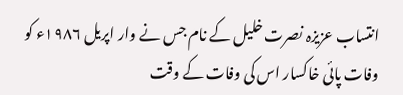انتساب عزیزہ نصرت خلیل کے نام جس نے وار اپریل ۱۹۸۶ء کو وفات پائی خاکسار اس کی وفات کے وقت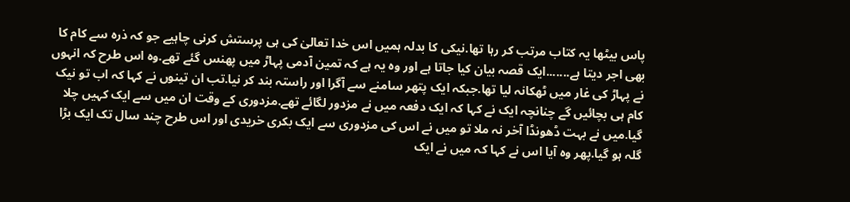پاس بیٹھا یہ کتاب مرتب کر رہا تھا.نیکی کا بدلہ ہمیں اس خدا تعالیٰ کی ہی پرستش کرنی چاہیے جو کہ ذرہ سے کام کا بھی اجر دیتا ہے.......ایک قصہ بیان کیا جاتا ہے اور وہ یہ ہے کہ تمین آدمی پہاڑ میں پھنس گئے تھے.وہ اس طرح کہ انہوں نے پہاڑ کی غار میں ٹھکانہ لیا تھا.جبکہ ایک پتھر سامنے سے آگرا اور راستہ بند کر نیا.تب ان تینوں نے کہا کہ اب تو نیک کام ہی بچائیں گے چنانچہ ایک نے کہا کہ ایک دفعہ میں نے مزدور لگائے تھے.مزدوری کے وقت ان میں سے ایک کہیں چلا گیا.میں نے بہت ڈھونڈا آخر نہ ملا تو میں نے اس کی مزدوری سے ایک بکری خریدی اور اس طرح چند سال تک ایک بڑا گلہ ہو گیا.پھر وہ آیا اس نے کہا کہ میں نے ایک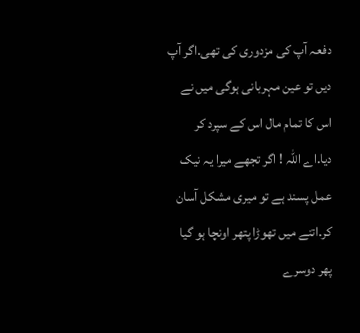دفعہ آپ کی مزدوری کی تھی.اگر آپ دیں تو عین مہربانی ہوگی میں نے اس کا تمام مال اس کے سپرد کر دیا.اے اللہ ! اگر تجھے میرا یہ نیک عمل پسند ہے تو میری مشکل آسان کر.اتنے میں تھوڑا پتھر اونچا ہو گیا پھر دوسرے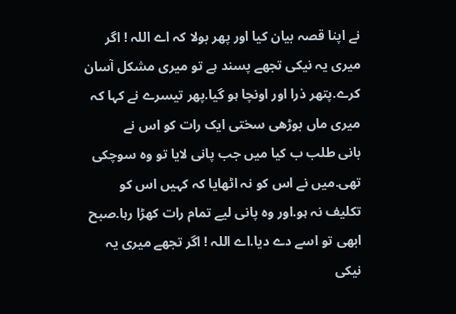نے اپنا قصہ بیان کیا اور پھر بولا کہ اے اللہ ! اگر میری یہ نیکی تجھے پسند ہے تو میری مشکل آسان کرے.پتھر ذرا اور اونچا ہو گیا.پھر تیسرے نے کہا کہ میری ماں بوڑھی سختی ایک رات کو اس نے
بانی طلب ب کیا میں جب پانی لایا تو وہ سوچکی تھی.میں نے اس کو نہ اٹھایا کہ کہیں اس کو تکلیف نہ ہو.اور وہ پانی لیے تمام رات کھڑا رہا.صبح ابھی تو اسے دے دیا.اے اللہ ! اگر تجھے میری یہ نیکی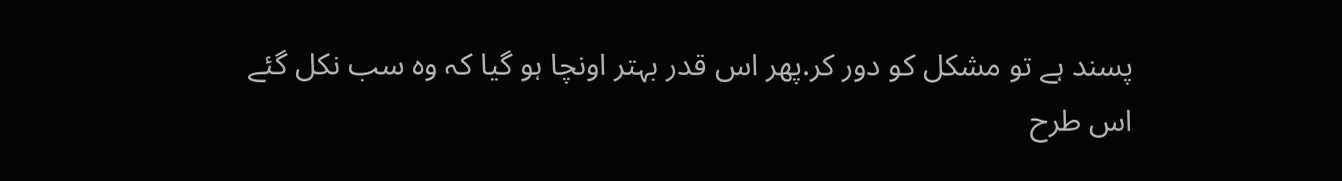پسند ہے تو مشکل کو دور کر.پھر اس قدر بہتر اونچا ہو گیا کہ وہ سب نکل گئے اس طرح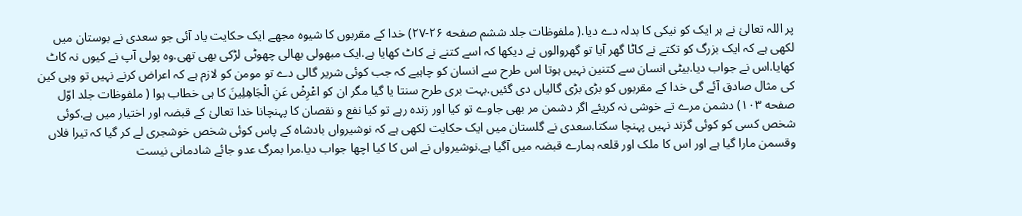پر اللہ تعالیٰ نے ہر ایک کو نیکی کا بدلہ دے دیا.( ملفوظات جلد ششم صفحه ۲۶-۲۷) خدا کے مقربوں کا شیوہ مجھے ایک حکایت یاد آئی جو سعدی نے بوستان میں لکھی ہے کہ ایک بزرگ کو تکتے نے کاٹا گھر آیا تو گھروالوں نے دیکھا کہ اسے کتنے نے کاٹ کھایا ہے.ایک مبھولی بھالی چھوٹی لڑکی بھی تھی.وہ پولی آپ نے کیوں نہ کاٹ کھایا.اس نے جواب دیا.بیٹی انسان سے کتنین نہیں ہوتا اس طرح سے انسان کو چاہیے کہ جب کوئی شریر گالی دے تو مومن کو لازم ہے کہ اعراض کرنے نہیں تو وہی کین کی مثال صادق آئے گی خدا کے مقربوں کو بڑی بڑی گالیاں دی گئیں.بہت بری طرح سنتا یا گیا مگر ان کو اعْرِضْ عَنِ الْجَاهِلِينَ کا ہی خطاب ہوا ( ملفوظات جلد اوّل صفحه ۱۰۳) دشمن مرے تے خوشی نہ کریئے اگر دشمن مر بھی جاوے تو کیا اور زندہ رہے تو کیا نفع و نقصان کا پہنچانا خدا تعالیٰ کے قبضہ اور اختیار میں ہے.کوئی شخص کسی کو کوئی گزند نہیں پہنچا سکتا.سعدی نے گلستان میں ایک حکایت لکھی ہے کہ نوشیرواں بادشاہ کے پاس کوئی شخص خوشجری لے کر گیا کہ تیرا فلاں وقسمن مارا گیا ہے اور اس کا ملک اور قلعہ ہمارے قبضہ میں آگیا ہے.نوشیرواں نے اس کا کیا اچھا جواب دیا.مرا بمرگ عدو جائے شادمانی نیست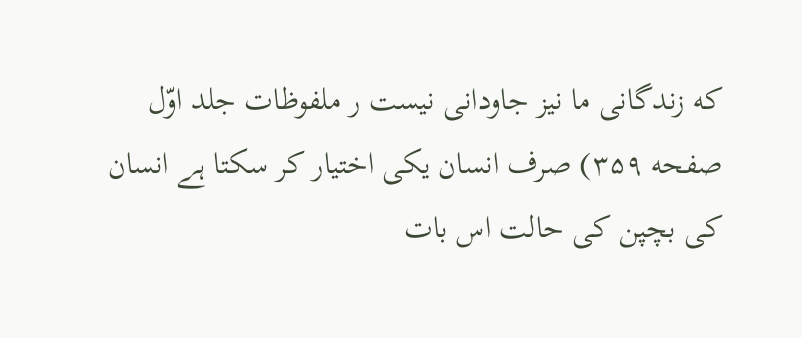که زندگانی ما نیز جاودانی نیست ر ملفوظات جلد اوّل صفحه ۳۵۹) صرف انسان یکی اختیار کر سکتا ہے انسان کی بچپن کی حالت اس بات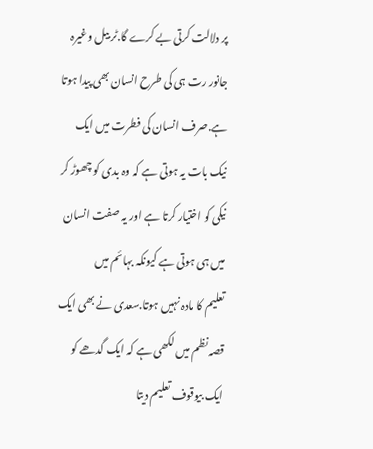پر دلالت کرتی بے کرے گا.ٹر بیل وغیرہ جانور رت ہی کی طرح انسان بھی پیدا ہوتا ہے.صرف انسان کی فطرت میں ایک نیک بات یہ ہوتی ہے کہ وہ بدی کو چھوڑ کر نیکی کو اختیار کرتا ہے اور یہ صفت انسان میں ہی ہوتی ہے کیونکہ بہائم میں
تعلیم کا مادہ نہیں ہوتا.سعدی نے بھی ایک قصہ نظم میں لکھی ہے کہ ایک گدھے کو ایک بیوقوف تعلیم دیتا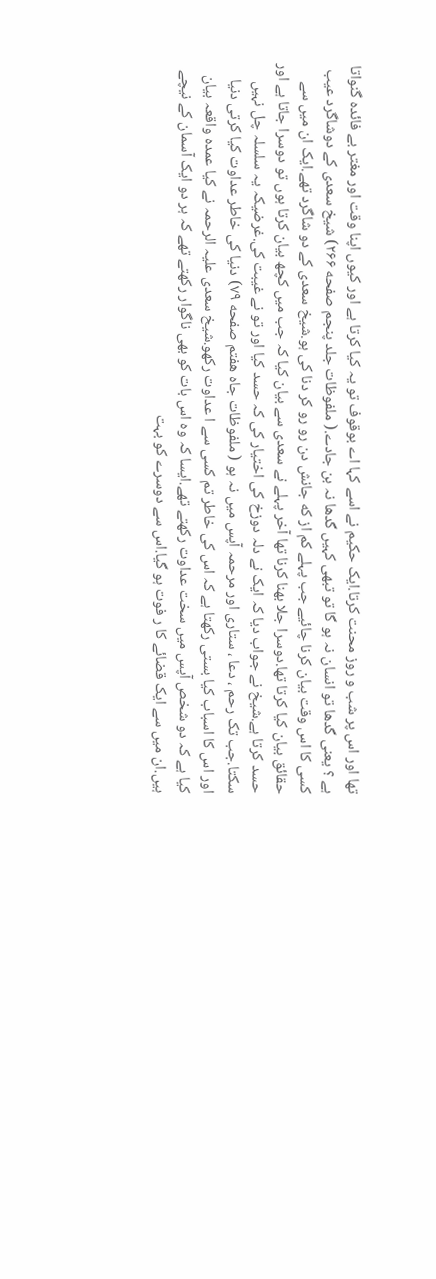تھا اور اس پر شب و روز محنت کرتا.ایک حکیم نے اسے کہا اے بوقوف تو یہ کیا کرتا ہے اور کیوں اپنا وقت اور مغتر بے فائدہ گنواتا ہے ؟ یعنی گدھا تو انسان نہ ہو گا تو تبھی کہیں گدھا نہ بن جادے.( ملفوظات جلد پنجم صفحه ۲۶۶) شیخ سعدی کے دوشاگرد عیب کسی کا اس وقت بیان کرنا چائیے جب پہلے کم از که جانش دن رو رو کر دنا کی ہو.شیخ سعدی کے دو شاگرد تھے.ایک ان میں سے حقائق بیان کیا کرتا تھا.دوسرا جلا بھنا کرنا تھا آخر پہلے نے سعدی سے بیان کیا کہ جب میں کچھ بیان کرتا ہوں تو دوسرا جاتا ہے اور حسد کرتا ہے.شیخ نے جواب دیا کہ ایک نے دلہ دوزخ کی اختیار کی کہ حسد کیا اور تو نے غیبت کی.غرضیکہ یہ سلسلہ چل نہیں سکتا.جب تک رحم ، دعا ، ستاری اور مرحمہ آپس میں نہ ہو ( ملفوظات جاه هفتم صفحه ۷۹) دنیا کی خاطر عداوت کیا کرتی دنیا اور اس کا اسباب کیا بستی رکھتا ہے کہ اس کی خاطر تم کسی سے ا عداوت رکھو.شیخ سعدی علیہ الرحمہ نے کیا عمدہ واقعہ بیان کیا ہے کہ دو شخص آپس میں سخت عداوت رکھتے تھے.ایسا کہ وہ اس بات کو بھی ناگوار رکھتے تھے کہ ہر دو ایک آسمان کے نیچے ہیں.ان میں سے ایک قضائے کا ر فوت ہو گیا.اس سے دوسرے کو بہت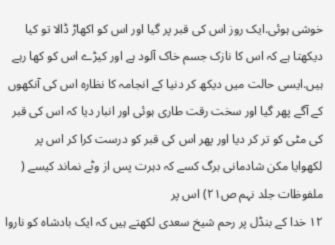خوشی ہوئی.ایک روز اس کی قبر پر گیا اور اس کو اکھاڑ ڈالا تو کیا دیکھتا ہے کہ اس کا نازک جسم خاک آلود ہے اور کیڑے اس کو کھا رہے ہیں.ایسی حالت میں دیکھ کر دنیا کے انجامہ کا نظارہ اس کی آنکھوں کے آگے پھر گیا اور سخت رقت طاری ہوئی اور انبار دیا کہ اس کی قبر کی مٹی کو تر کر دیا اور پھر اس کی قبر کو درست کرا کر اس پر لکھوایا مکن شادمانی برگ کسے کہ دہرت پس از وٹے نماند کیسے ( ملفوظات جلد نہم ص۲۱) اس پر
۱۲ خدا کے بنڈل پر رحم شیخ سعدی لکھتے ہیں کہ ایک بادشاہ کو ناروا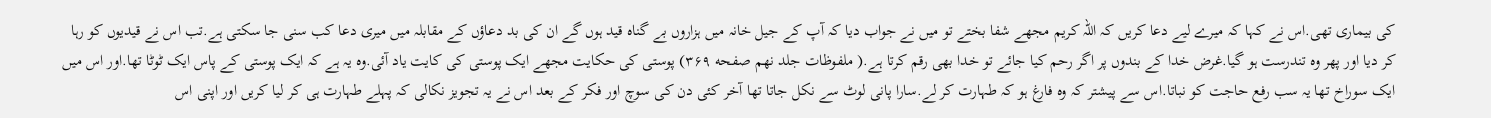کی بیماری تھی.اس نے کہا کہ میرے لیے دعا کریں کہ اللہ کریم مجھے شفا بختے تو میں نے جواب دیا کہ آپ کے جیل خانہ میں ہزاروں بے گناہ قید ہوں گے ان کی بد دعاؤں کے مقابلہ میں میری دعا کب سنی جا سکتی ہے.تب اس نے قیدیوں کو رہا کر دیا اور پھر وہ تندرست ہو گیا.غرض خدا کے بندوں پر اگر رحم کیا جائے تو خدا بھی رقم کرتا ہے.( ملفوظات جلد نهم صفحه ۳۶۹) پوستی کی حکایت مجھے ایک پوستی کی کایت یاد آئی.وہ یہ ہے کہ ایک پوستی کے پاس ایک ٹوٹا تھا.اور اس میں ایک سوراخ تھا یہ سب رفع حاجت کو نباتا.اس سے پیشتر کہ وہ فارغ ہو کہ طہارت کر لے.سارا پانی لوٹ سے نکل جاتا تھا آخر کئی دن کی سوچ اور فکر کے بعد اس نے یہ تجویز نکالی کہ پہلے طہارت ہی کر لیا کریں اور اپنی اس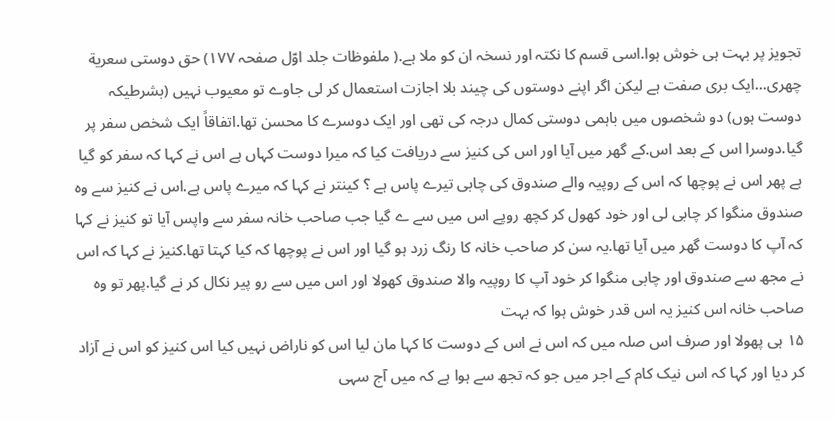تجویز پر بہت ہی خوش ہوا.اسی قسم کا نکتہ اور نسخہ ان کو ملا ہے.( ملفوظات جلد اوّل صفحہ ۱۷۷) حق دوستی سعرية چهری...ایک بری صفت ہے لیکن اگر اپنے دوستوں کی چیند بلا اجازت استعمال کر لی جاوے تو معیوب نہیں (بشرطیکہ دوست ہوں) دو شخصوں میں باہمی دوستی کمال درجہ کی تھی اور ایک دوسرے کا محسن تھا.اتفاقاً ایک شخص سفر پر گیا.دوسرا اس کے بعد اس.کے گھر میں آیا اور اس کی کنیز سے دریافت کیا کہ میرا دوست کہاں ہے اس نے کہا کہ سفر کو گیا ہے پھر اس نے پوچھا کہ اس کے روپیہ والے صندوق کی چابی تیرے پاس ہے ؟ کینتر نے کہا کہ میرے پاس ہے.اس نے کنیز سے وہ صندوق منگوا کر چابی لی اور خود کھول کر کچھ روپے اس میں سے ے گیا جب صاحب خانہ سفر سے واپس آیا تو کنیز نے کہا کہ آپ کا دوست گھر میں آیا تھا.یہ سن کر صاحب خانہ کا رنگ زرد ہو گیا اور اس نے پوچھا کہ کیا کہتا تھا.کنیز نے کہا کہ اس نے مجھ سے صندوق اور چابی منگوا کر خود آپ کا روپیہ والا صندوق کھولا اور اس میں سے رو پیر نکال کر نے گیا.پھر تو وہ صاحب خانہ اس کنیز یہ اس قدر خوش ہوا کہ بہت
۱۵ ہی پھولا اور صرف اس صلہ میں کہ اس نے اس کے دوست کا کہا مان لیا اس کو ناراض نہیں کیا اس کنیز کو اس نے آزاد کر دیا اور کہا کہ اس نیک کام کے اجر میں جو کہ تجھ سے ہوا ہے کہ میں آج سہی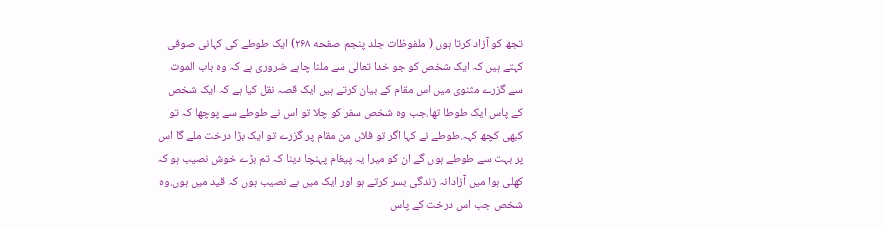تجھ کو آزاد کرتا ہوں ( ملفوظات جلد پنجم صفحه ۲۶۸) ایک طوطے کی کہانی صوفی کہتے ہیں کہ ایک شخص کو جو خدا تعالی سے ملنا چاہے ضروری ہے کہ وہ باب الموت سے گزرے مثنوی میں اس مقام کے بیان کرتے ہیں ایک قصہ نقل کیا ہے کہ ایک شخص کے پاس ایک طوطا تھا.جب وہ شخص سفر کو چلا تو اس نے طوطے سے پوچھا کہ تو کبھی کچھ کہہ.طوطے نے کہا اگر تو فلاں من مقام پر گزرے تو ایک بڑا درخت ملے گا اس پر بہت سے طوطے ہوں گے ان کو میرا یہ پیغام پہنچا دینا کہ تم بڑے خوش نصیب ہو کہ کھلی ہوا میں آزادانہ زندگی بسر کرتے ہو اور ایک میں بے نصیب ہوں کہ قید میں ہوں.وہ شخص جب اس درخت کے پاس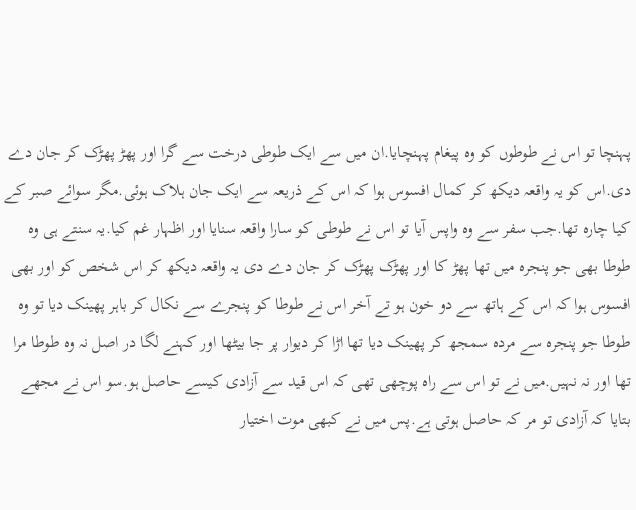پہنچا تو اس نے طوطوں کو وہ پیغام پہنچایا.ان میں سے ایک طوطی درخت سے گرا اور پھڑ پھڑک کر جان دے دی.اس کو یہ واقعہ دیکھ کر کمال افسوس ہوا کہ اس کے ذریعہ سے ایک جان ہلاک ہوئی.مگر سوائے صبر کے کیا چارہ تھا.جب سفر سے وہ واپس آیا تو اس نے طوطی کو سارا واقعہ سنایا اور اظہار غم کیا.یہ سنتے ہی وہ طوطا بھی جو پنجرہ میں تھا پھڑ کا اور پھڑک پھڑک کر جان دے دی یہ واقعہ دیکھ کر اس شخص کو اور بھی افسوس ہوا کہ اس کے ہاتھ سے دو خون ہو تے آخر اس نے طوطا کو پنجرے سے نکال کر باہر پھینک دیا تو وہ طوطا جو پنجرہ سے مردہ سمجھ کر پھینک دیا تھا اڑا کر دیوار پر جا بیٹھا اور کہنے لگا در اصل نہ وہ طوطا مرا تھا اور نہ نہیں.میں نے تو اس سے راہ پوچھی تھی کہ اس قید سے آزادی کیسے حاصل ہو.سو اس نے مجھے بتایا کہ آزادی تو مر کہ حاصل ہوتی ہے.پس میں نے کبھی موت اختیار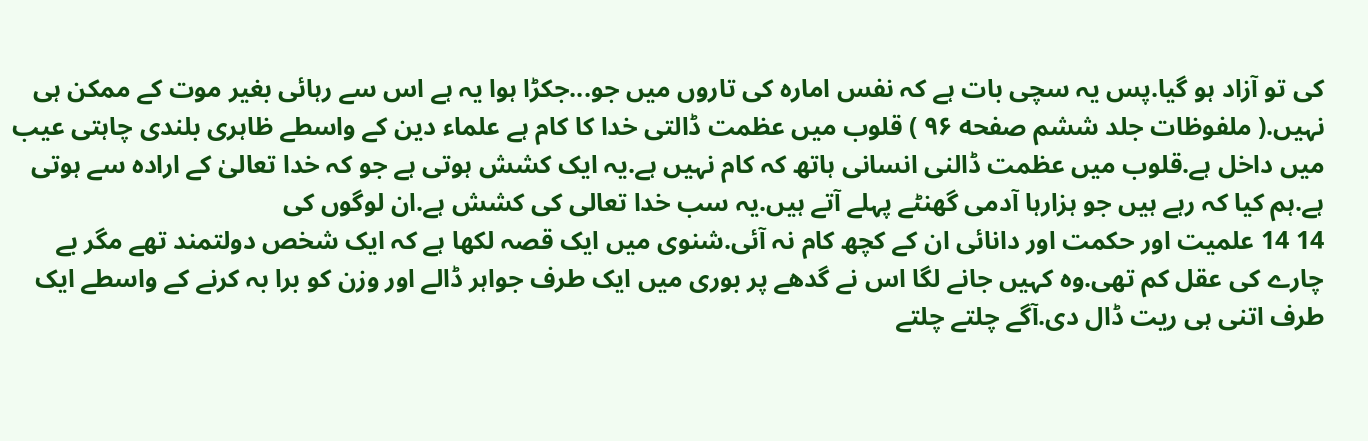کی تو آزاد ہو گیا.پس یہ سچی بات ہے کہ نفس امارہ کی تاروں میں جو...جکڑا ہوا یہ ہے اس سے رہائی بغیر موت کے ممکن ہی نہیں.( ملفوظات جلد ششم صفحه ۹۶ ) قلوب میں عظمت ڈالتی خدا کا کام ہے علماء دین کے واسطے ظاہری بلندی چاہتی عیب میں داخل ہے.قلوب میں عظمت ڈالنی انسانی ہاتھ کہ کام نہیں ہے.یہ ایک کشش ہوتی ہے جو کہ خدا تعالیٰ کے ارادہ سے ہوتی ہے.ہم کیا کہ رہے ہیں جو ہزارہا آدمی گھنٹے پہلے آتے ہیں.یہ سب خدا تعالی کی کشش ہے.ان لوگوں کی
14 14 علمیت اور حکمت اور دانائی ان کے کچھ کام نہ آئی.شنوی میں ایک قصہ لکھا ہے کہ ایک شخص دولتمند تھے مگر بے چارے کی عقل کم تھی.وہ کہیں جانے لگا اس نے گدھے پر بوری میں ایک طرف جواہر ڈالے اور وزن کو برا بہ کرنے کے واسطے ایک طرف اتنی ہی ریت ڈال دی.آگے چلتے چلتے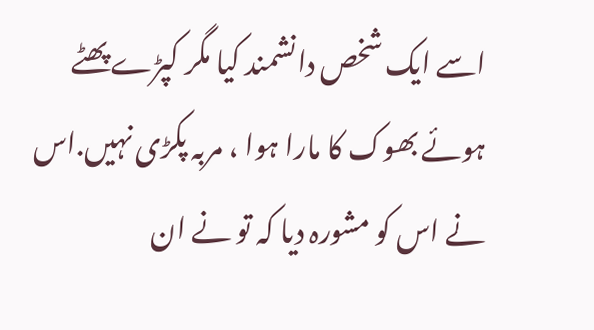اسے ایک شخص دانشمند کیا مگر کپڑے پھٹے ہوئے بھوک کا مارا ہوا ، مربہ پکڑی نہیں.اس نے اس کو مشورہ دیا کہ تو نے ان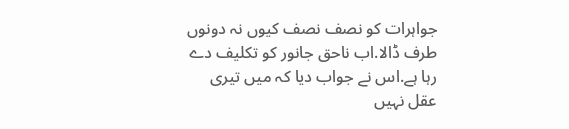جواہرات کو نصف نصف کیوں نہ دونوں طرف ڈالا.اب ناحق جانور کو تکلیف دے رہا ہے.اس نے جواب دیا کہ میں تیری عقل نہیں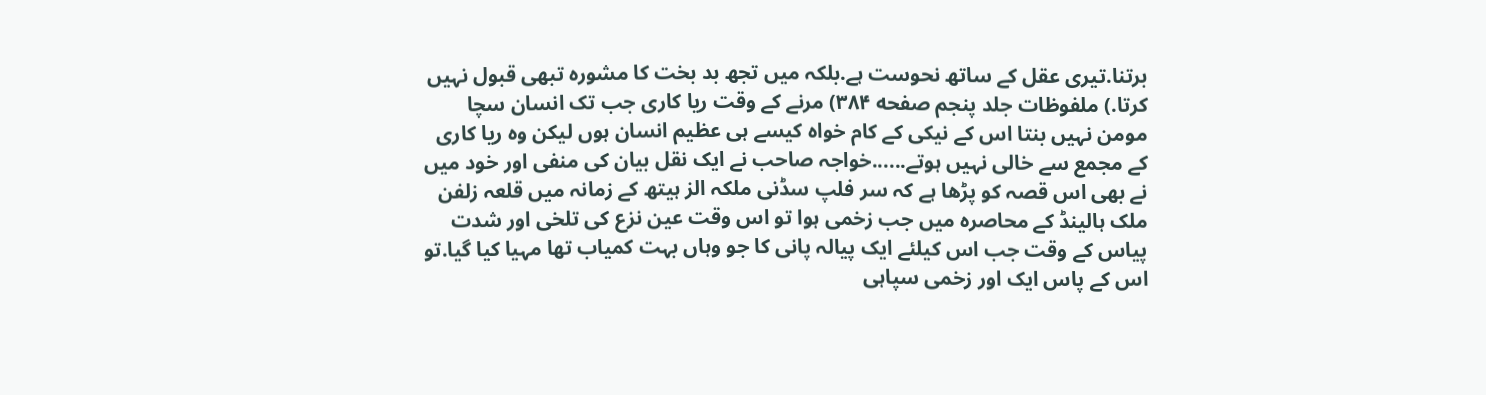برتنا.تیری عقل کے ساتھ نحوست ہے.بلکہ میں تجھ بد بخت کا مشورہ تبھی قبول نہیں کرتا.) ملفوظات جلد پنجم صفحه ۳۸۴) مرنے کے وقت ریا کاری جب تک انسان سچا مومن نہیں بنتا اس کے نیکی کے کام خواہ کیسے ہی عظیم انسان ہوں لیکن وہ ریا کاری کے مجمع سے خالی نہیں ہوتے......خواجہ صاحب نے ایک نقل بیان کی منفی اور خود میں نے بھی اس قصہ کو پڑھا ہے کہ سر فلپ سڈنی ملکہ الز ہیتھ کے زمانہ میں قلعہ زلفن ملک ہالینڈ کے محاصرہ میں جب زخمی ہوا تو اس وقت عین نزع کی تلخی اور شدت پیاس کے وقت جب اس کیلئے ایک پیالہ پانی کا جو وہاں بہت کمیاب تھا مہیا کیا گیا.تو اس کے پاس ایک اور زخمی سپاہی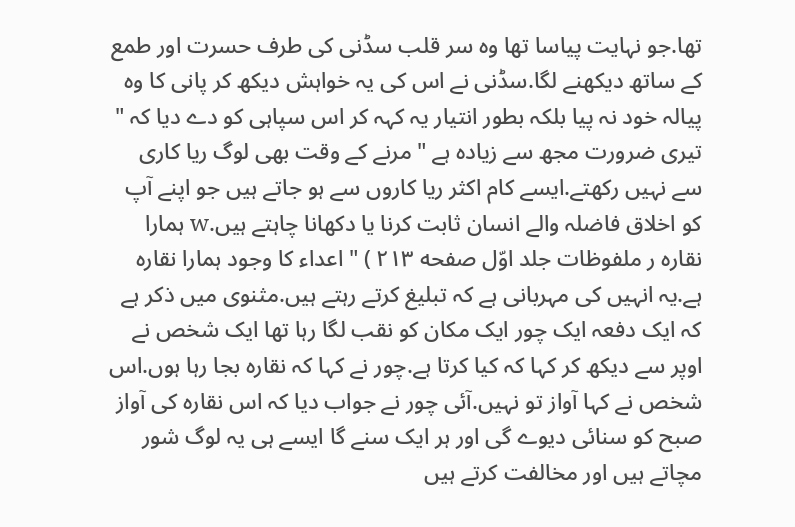تھا.جو نہایت پیاسا تھا وہ سر قلب سڈنی کی طرف حسرت اور طمع کے ساتھ دیکھنے لگا.سڈنی نے اس کی یہ خواہش دیکھ کر پانی کا وہ پیالہ خود نہ پیا بلکہ بطور انتیار یہ کہہ کر اس سپاہی کو دے دیا کہ " تیری ضرورت مجھ سے زیادہ ہے " مرنے کے وقت بھی لوگ ریا کاری سے نہیں رکھتے.ایسے کام اکثر ریا کاروں سے ہو جاتے ہیں جو اپنے آپ کو اخلاق فاضلہ والے انسان ثابت کرنا یا دکھانا چاہتے ہیں.w ہمارا نقاره ر ملفوظات جلد اوّل صفحه ۲۱۳ ) " اعداء کا وجود ہمارا نقارہ ہے.یہ انہیں کی مہربانی ہے کہ تبلیغ کرتے رہتے ہیں.مثنوی میں ذکر ہے کہ ایک دفعہ ایک چور ایک مکان کو نقب لگا رہا تھا ایک شخص نے اوپر سے دیکھ کر کہا کہ کیا کرتا ہے.چور نے کہا کہ نقارہ بجا رہا ہوں.اس شخص نے کہا آواز تو نہیں.آئی چور نے جواب دیا کہ اس نقارہ کی آواز صبح کو سنائی دیوے گی اور ہر ایک سنے گا ایسے ہی یہ لوگ شور مچاتے ہیں اور مخالفت کرتے ہیں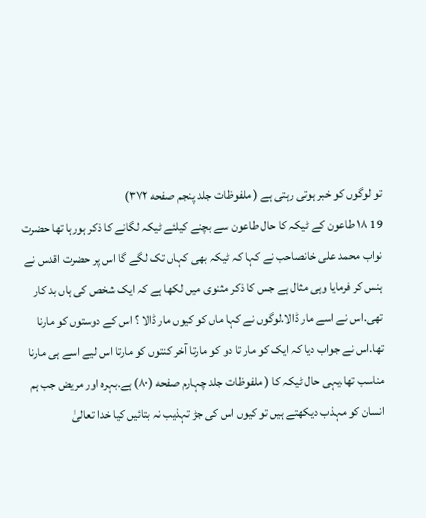تو لوگوں کو خبر ہوتی رہتی ہے ( ملفوظات جلد پنجم صفحه ۳۷۲)
19 ١٨ طاعون کے ٹیکہ کا حال طاعون سے بچنے کیلئے ٹیکہ لگانے کا ذکر ہورہا تھا حضرت نواب محمد علی خانصاحب نے کہا کہ ٹیکہ بھی کہاں تک لگے گا اس پر حضرت اقدس نے ہنس کر فرمایا وہی مثال ہے جس کا ذکر مثنوی میں لکھا ہے کہ ایک شخص کی ہاں بد کار تھی.اس نے اسے مار ڈالا.لوگوں نے کہا ماں کو کیوں مار ڈالا ؟ اس کے دوستوں کو مارنا تھا.اس نے جواب دیا کہ ایک کو مار تا دو کو مارتا آخر کنتوں کو مارتا اس لیے اسے ہی مارنا مناسب تھا.یہی حال ٹیکہ کا ( ملفوظات جلد چہارم صفحه (۸۰) ہے.بہرہ اور مریض جب ہم انسان کو مہذب دیکھتے ہیں تو کیوں اس کی جڑ تہذیب نہ بتائیں کیا خدا تعالیٰ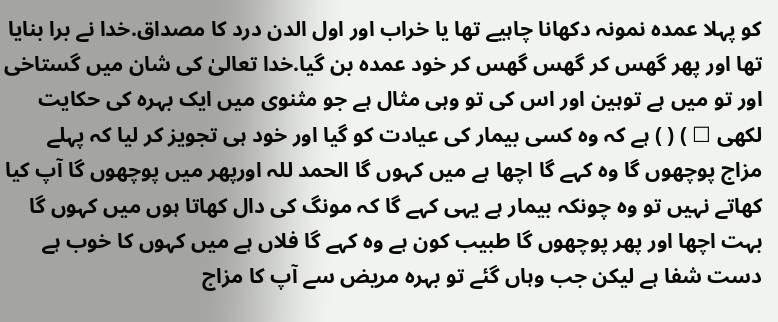کو پہلا عمدہ نمونہ دکھانا چاہیے تھا یا خراب اور اول الدن درد کا مصداق.خدا نے برا بنایا تھا اور پھر گھس کر گھس گھس کر خود عمدہ بن گیا.خدا تعالیٰ کی شان میں گستاخی اور تو میں ہے توہین اور اس کی تو وہی مثال ہے جو مثنوی میں ایک بہرہ کی حکایت لکھی ☐ ) ( ) ہے کہ وہ کسی بیمار کی عیادت کو گیا اور خود ہی تجویز کر لیا کہ پہلے مزاج پوچھوں گا وہ کہے گا اچھا ہے میں کہوں گا الحمد للہ اورپھر میں پوچھوں گا آپ کیا کھاتے نہیں تو وہ چونکہ بیمار ہے یہی کہے گا کہ مونگ کی دال کھاتا ہوں میں کہوں گا بہت اچھا اور پھر پوچھوں گا طبیب کون ہے وہ کہے گا فلاں ہے میں کہوں کا خوب ہے دست شفا ہے لیکن جب وہاں گئے تو بہرہ مریض سے آپ کا مزاج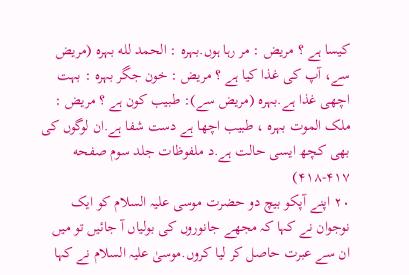کیسا ہے ؟ مریض : مر رہا ہوں.بہرہ : الحمد لله بہرہ (مریض سے، آپ کی غذا کیا ہے ؟ مریض : خون جگر بہرہ : بہت اچھی غذا ہے.بہرہ (مریض سے): طبیب کون ہے ؟ مریض : ملک الموت بہرہ ، طبیب اچھا ہے دست شفا ہے.ان لوگوں کی بھی کچھ ایسی حالت ہے.د ملفوظات جلد سوم صفحه ۴۱۷-۴۱۸)
۲۰ اپنے آپکو بیچ دو حضرت موسی علیہ السلام کو ایک نوجوان نے کہا کہ مجھے جانوروں کی بولیاں آ جائیں تو میں ان سے عبرت حاصل کر لیا کروں.موسیٰ علیہ السلام نے کہا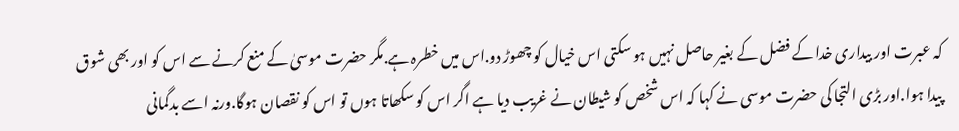کہ عبرت اور بیداری خدا کے فضل کے بغیر حاصل نہیں ہو سکتی اس خیال کو چھوڑ دو.اس میں خطرہ ہے.مگر حضرت موسیٰ کے منع کرنے سے اس کو اور بھی شوق پیدا ہوا.اور بڑی التجا کی حضرت موسی نے کہا کہ اس شخص کو شیطان نے غریب دیا ہے اگر اس کو سکھاتا ہوں تو اس کو نقصان ہوگا.ورنہ اسے بدگمانی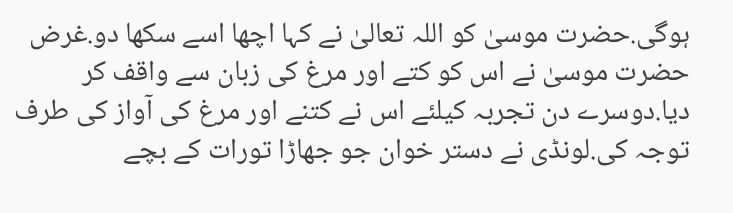ہوگی.حضرت موسیٰ کو اللہ تعالیٰ نے کہا اچھا اسے سکھا دو.غرض حضرت موسیٰ نے اس کو کتے اور مرغ کی زبان سے واقف کر دیا.دوسرے دن تجربہ کیلئے اس نے کتنے اور مرغ کی آواز کی طرف توجہ کی.لونڈی نے دستر خوان جو جھاڑا تورات کے بچے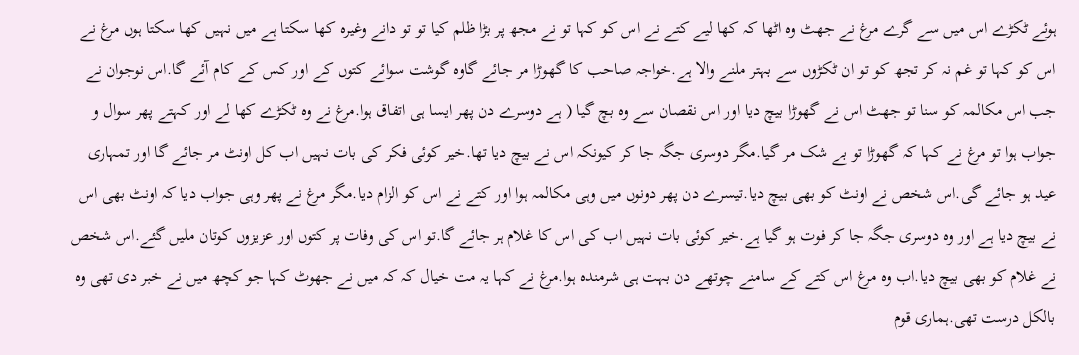ہوئے ٹکڑے اس میں سے گرے مرغ نے جھٹ وہ اٹھا کہ کھا لیے کتے نے اس کو کہا تو نے مجھ پر بڑا ظلم کیا تو تو دانے وغیرہ کھا سکتا ہے میں نہیں کھا سکتا ہوں مرغ نے اس کو کہا تو غم نہ کر تجھ کو تو ان ٹکڑوں سے بہتر ملنے والا ہے.خواجہ صاحب کا گھوڑا مر جائے گاوہ گوشت سوائے کتوں کے اور کس کے کام آئے گا.اس نوجوان نے جب اس مکالمہ کو سنا تو جھٹ اس نے گھوڑا بیچ دیا اور اس نقصان سے وہ بچ گیا ( ہے دوسرے دن پھر ایسا ہی اتفاق ہوا.مرغ نے وہ ٹکڑے کھا لے اور کہتے پھر سوال و جواب ہوا تو مرغ نے کہا کہ گھوڑا تو بے شک مر گیا.مگر دوسری جگہ جا کر کیونکہ اس نے بیچ دیا تھا.خیر کوئی فکر کی بات نہیں اب کل اونٹ مر جائے گا اور تمہاری عید ہو جائے گی.اس شخص نے اونٹ کو بھی بیچ دیا.تیسرے دن پھر دونوں میں وہی مکالمہ ہوا اور کتے نے اس کو الزام دیا.مگر مرغ نے پھر وہی جواب دیا کہ اونٹ بھی اس نے بیچ دیا ہے اور وہ دوسری جگہ جا کر فوت ہو گیا ہے.خیر کوئی بات نہیں اب کی اس کا غلام ہر جائے گا.تو اس کی وفات پر کتوں اور عزیزوں کوتان ملیں گئے.اس شخص نے غلام کو بھی بیچ دیا.اب وہ مرغ اس کتے کے سامنے چوتھے دن بہت ہی شرمندہ ہوا.مرغ نے کہا یہ مت خیال کہ کہ میں نے جھوٹ کہا جو کچھ میں نے خبر دی تھی وہ بالکل درست تھی.ہماری قوم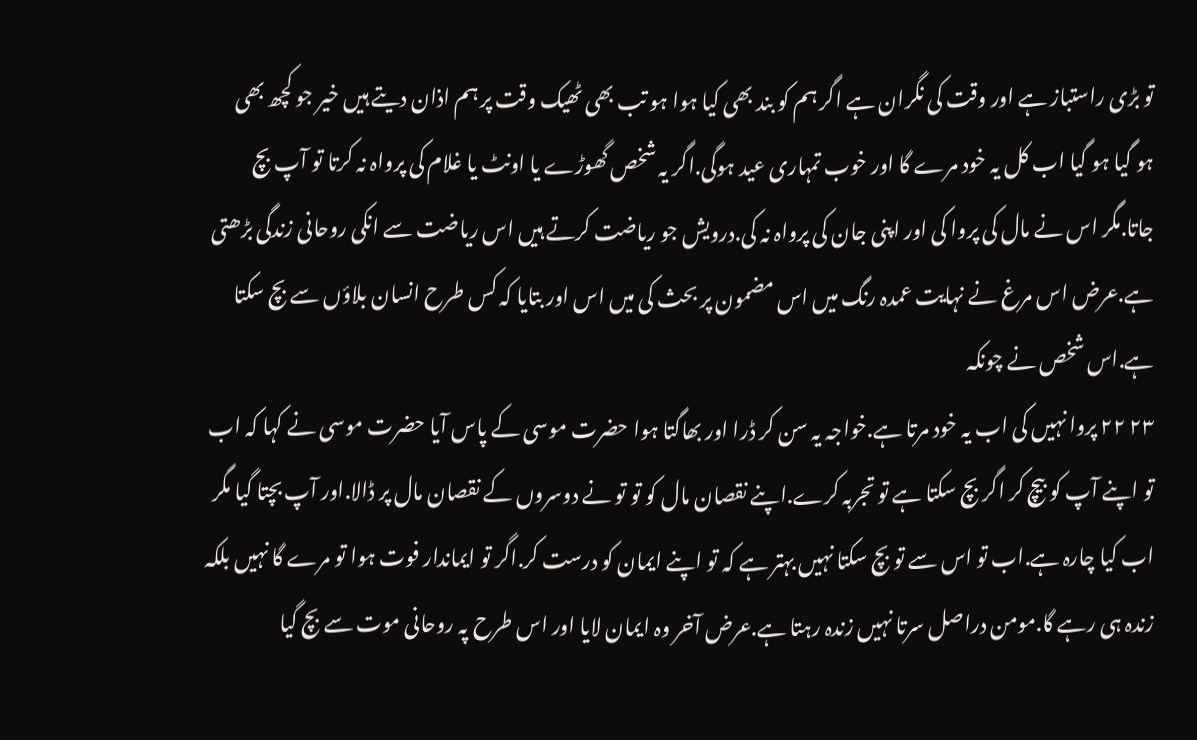تو بڑی راستباز ہے اور وقت کی نگران ہے اگر ہم کو بند بھی کیا ہوا ہو تب بھی ٹھیک وقت پر ہم اذان دیتے ہیں خیر جو کچھ بھی ہو گیا ہو گیا اب کل یہ خود مرے گا اور خوب تمہاری عید ہوگی.اگر یہ شخص گھوڑے یا اونٹ یا غلام کی پرواہ نہ کرتا تو آپ بچ جاتا.مگر اس نے مال کی پروا کی اور اپنی جان کی پرواہ نہ کی.درویش جو ریاضت کرتے ہیں اس ریاضت سے انکی روحانی زندگی بڑھتی ہے.عرض اس مرغ نے نہایت عمدہ رنگ میں اس مضمون پر بحث کی میں اس اور بتایا کہ کس طرح انسان بلاؤں سے بچ سکتا ہے.اس شخص نے چونکہ
۲۳ ۲۲ پروا نہیں کی اب یہ خود مرتا ہے.خواجہ یہ سن کر ڈرا اور بھاگتا ہوا حضرت موسی کے پاس آیا حضرت موسی نے کہا کہ اب تو اپنے آپ کو بیچ کر اگر بچ سکتا ہے تو تجربہ کرے.اپنے نقصان مال کو تو تو نے دوسروں کے نقصان مال پر ڈالا.اور آپ بچتا گیا مگر اب کیا چارہ ہے.اب تو اس سے تو بچ سکتا نہیں بہتر ہے کہ تو اپنے ایمان کو درست کر.اگر تو ایماندار فوت ہوا تو مرے گا نہیں بلکہ زندہ ہی رہے گا.مومن دراصل سرتا نہیں زندہ رہتا ہے.عرض آخر وہ ایمان لایا اور اس طرح پہ روحانی موت سے بچ گیا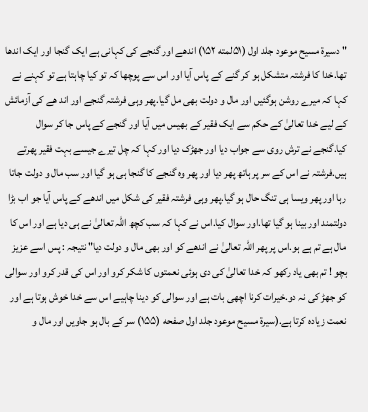" دسیرة مسیح موعود جلد اول (۵۱لمته ۱۵۲) اندھے اور گنجے کی کہانی ہے ایک گنجا اور ایک اندھا تھا.خدا کا فرشتہ متشکل ہو کر گنے کے پاس آیا اور اس سے پوچھا کہ تو کیا چاہتا ہے تو کہنے نے کہا کہ میرے روشن ہوگئیں اور مال و دولت بھی مل گیا.پھر وہی فرشتہ گنجے اور اند ھے کی آزمائش کے لیے خدا تعالیٰ کے حکم سے ایک فقیر کے بھیس میں آیا اور گنجے کے پاس جا کر سوال کیا.گنجے نے ترش روی سے جواب دیا اور جھڑک دیا اور کہا کہ چل تیرے جیسے بہت فقیر پھرتے ہیں.فرشتہ نے اس کے سر پر ہاتھ پھر دیا اور پھر وہ گنجے کا گنجا ہی ہو گیا اور سب مال و دولت جاتا رہا اور پھر ویسا ہی تنگ حال ہو گیا.پھر وہی فرشتہ فقیر کی شکل میں اندھے کے پاس آیا جو اب بڑا دولتمند اور بینا ہو گیا تھا.اور سوال کیا.اس نے کہا کہ سب کچھ اللہ تعالیٰ نے ہی دیا ہے اور اس کا مال ہے تم ہے ہو.اس پر پھر اللہ تعالیٰ نے اندھے کو اور بھی مال و دولت دیا" نتیجہ : پس اسے عزیز بچو ! تم بھی یاد رکھو کہ خدا تعالیٰ کی دی ہوئی نعمتوں کا شکر کرو اور اس کی قدر کرو اور سوالی کو جھڑ کی نہ دو.خیرات کرنا اچھی بات ہے اور سوالی کو دینا چاہیے اس سے خدا خوش ہوتا ہے اور نعمت زیادہ کرتا ہے.(سیرۃ مسیح موعود جلد اول صفحه (۱۵۵) سر کے بال ہو جاویں اور مال و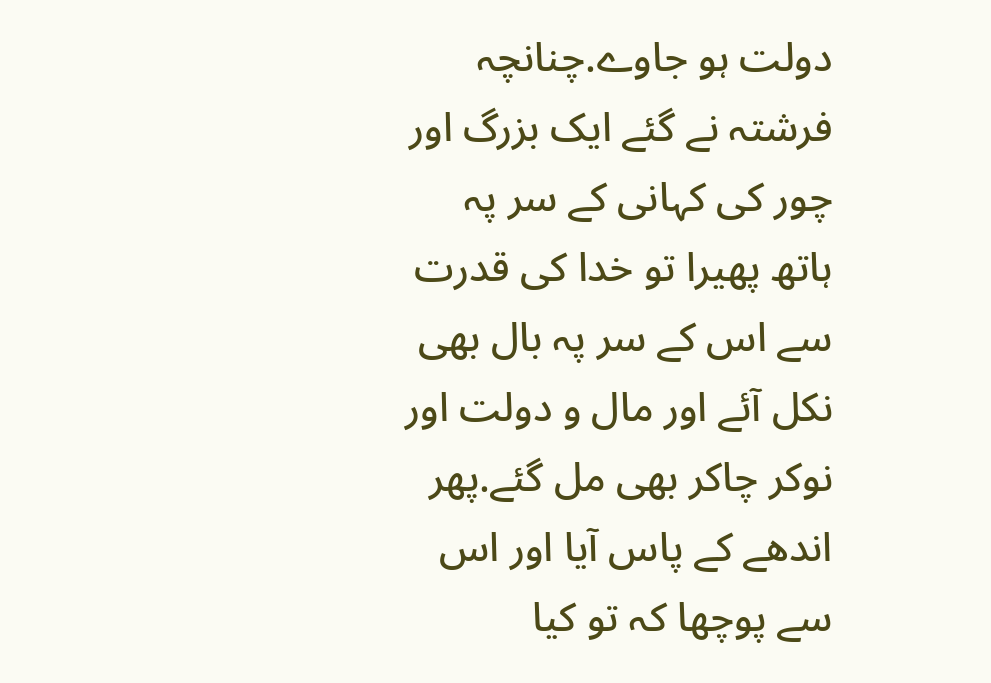دولت ہو جاوے.چنانچہ فرشتہ نے گئے ایک بزرگ اور چور کی کہانی کے سر پہ ہاتھ پھیرا تو خدا کی قدرت سے اس کے سر پہ بال بھی نکل آئے اور مال و دولت اور نوکر چاکر بھی مل گئے.پھر اندھے کے پاس آیا اور اس سے پوچھا کہ تو کیا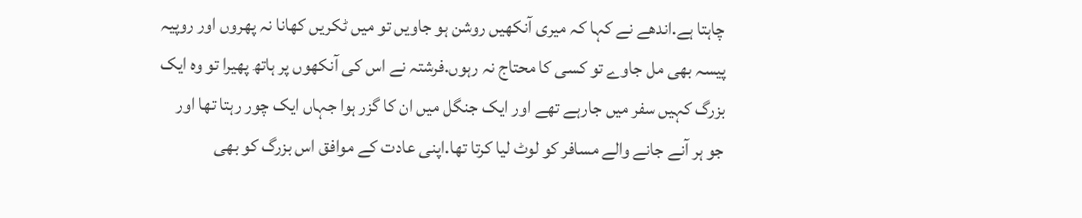چاہتا ہے.اندھے نے کہا کہ میری آنکھیں روشن ہو جاویں تو میں ٹکریں کھانا نہ پھروں اور روپیہ پیسہ بھی مل جاوے تو کسی کا محتاج نہ رہوں.فرشتہ نے اس کی آنکھوں پر ہاتھ پھیرا تو وہ ایک بزرگ کہیں سفر میں جارہے تھے اور ایک جنگل میں ان کا گزر ہوا جہاں ایک چور رہتا تھا اور جو ہر آنے جانے والے مسافر کو لوٹ لیا کرتا تھا.اپنی عادت کے موافق اس بزرگ کو بھی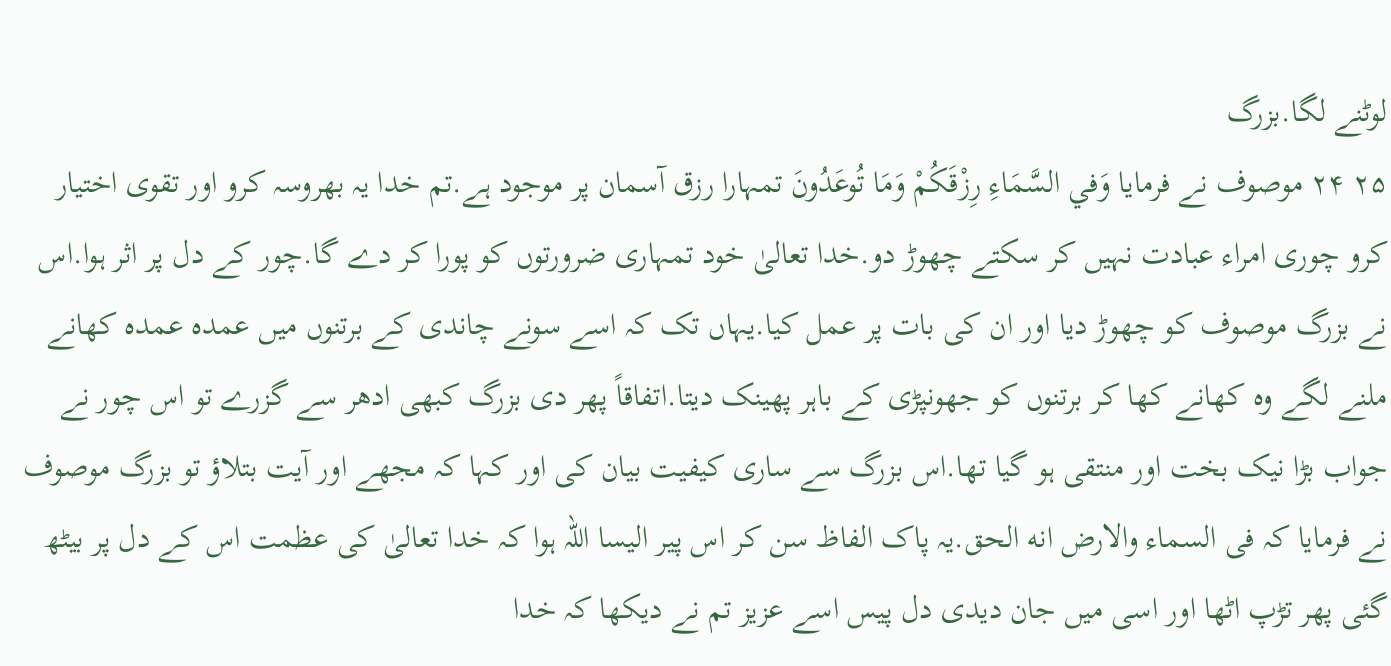لوٹنے لگا.بزرگ
۲۵ ۲۴ موصوف نے فرمایا وَفي السَّمَاءِ رِزْقَكُمْ وَمَا تُوعَدُونَ تمہارا رزق آسمان پر موجود ہے.تم خدا یہ بھروسہ کرو اور تقوی اختیار کرو چوری امراء عبادت نہیں کر سکتے چھوڑ دو.خدا تعالیٰ خود تمہاری ضرورتوں کو پورا کر دے گا.چور کے دل پر اثر ہوا.اس نے بزرگ موصوف کو چھوڑ دیا اور ان کی بات پر عمل کیا.یہاں تک کہ اسے سونے چاندی کے برتنوں میں عمدہ عمدہ کھانے ملنے لگے وہ کھانے کھا کر برتنوں کو جھونپڑی کے باہر پھینک دیتا.اتفاقاً پھر دی بزرگ کبھی ادھر سے گزرے تو اس چور نے جواب بڑا نیک بخت اور منتقی ہو گیا تھا.اس بزرگ سے ساری کیفیت بیان کی اور کہا کہ مجھے اور آیت بتلاؤ تو بزرگ موصوف نے فرمایا کہ فی السماء والارض انه الحق.یہ پاک الفاظ سن کر اس پیر الیسا اللہ ہوا کہ خدا تعالیٰ کی عظمت اس کے دل پر بیٹھ گئی پھر تڑپ اٹھا اور اسی میں جان دیدی دل پیس اسے عزیز تم نے دیکھا کہ خدا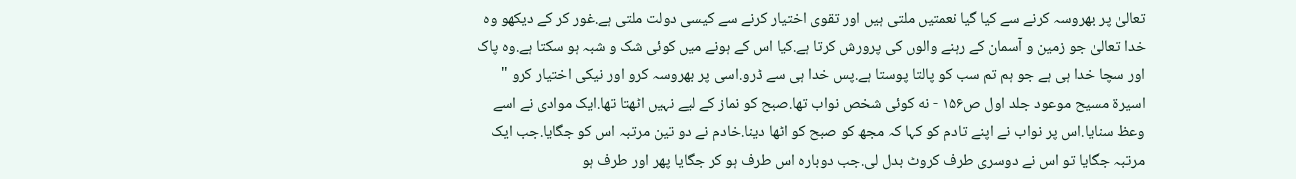تعالیٰ پر بھروسہ کرنے سے کیا گیا نعمتیں ملتی ہیں اور تقوی اختیار کرنے سے کیسی دولت ملتی ہے.غور کر کے دیکھو وہ خدا تعالیٰ جو زمین و آسمان کے رہنے والوں کی پرورش کرتا ہے.کیا اس کے ہونے میں کوئی شک و شبہ ہو سکتا ہے.وہ پاک اور سچا خدا ہی ہے جو ہم تم سب کو پالتا پوستا ہے.پس خدا ہی سے ڈرو.اسی پر بھروسہ کرو اور نیکی اختیار کرو " اسيرة مسیح موعود جلد اول ص۱۵۶ - نه کوئی شخص نواب تھا.صبح کو نماز کے لیے نہیں اٹھتا تھا.ایک موادی نے اسے وعظ سنایا.اس پر نواب نے اپنے تادم کو کہا کہ مجھ کو صبح کو اٹھا دینا.خادم نے دو تین مرتبہ اس کو جگایا.جب ایک مرتبہ جگایا تو اس نے دوسری طرف کروٹ بدل لی.جب دوبارہ اس طرف ہو کر جگایا پھر اور طرف ہو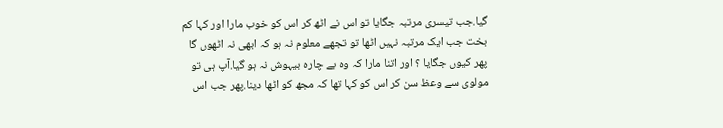گیا.جب تیسری مرتبہ جگایا تو اس نے اٹھ کر اس کو خوب مارا اور کہا کم بخت جب ایک مرتبہ نہیں اٹھا تو تجھے معلوم نہ ہو کہ ابھی نہ اٹھوں گا پھر کیوں جگایا ؟ اور اتنا مارا کہ وہ بے چارہ بیہوش نہ ہو گیا.آپ ہی تو مولوی سے وعظ سن کر اس کو کہا تھا کہ مجھ کو اٹھا دینا.پھر جب اس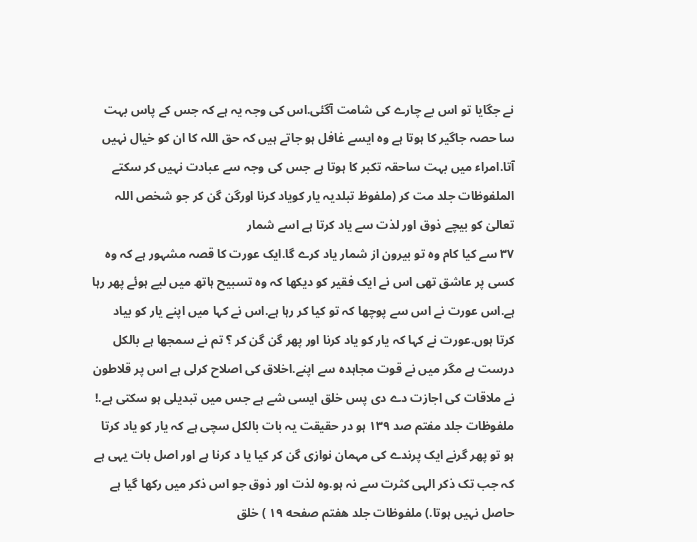نے جگایا تو اس بے چارے کی شامت آگئی.اس کی وجہ یہ ہے کہ جس کے پاس بہت سا حصہ جاگیر کا ہوتا ہے وہ ایسے غافل ہو جاتے ہیں کہ حق اللہ کا ان کو خیال نہیں آتا.امراء میں بہت ساحقہ تکبر کا ہوتا ہے جس کی وجہ سے عبادت نہیں کر سکتے الملفوظات جلد مت کر (ملفوظ تبلدیہ یار کویاد کرنا اورگن گن کر جو شخص اللہ تعالیٰ کو بیچے ذوق اور لذت سے یاد کرتا ہے اسے شمار
۳۷ سے کیا کام وہ تو بیرون از شمار یاد کرے گا.ایک عورت کا قصہ مشہور ہے کہ وہ کسی پر عاشق تھی اس نے ایک فقیر کو دیکھا کہ وہ تسبیح ہاتھ میں لیے ہوئے پھر رہا ہے.اس عورت نے اس سے پوچھا کہ تو کیا کر رہا ہے.اس نے کہا میں اپنے یار کو بیاد کرتا ہوں.عورت نے کہا کہ یار کو یاد کرنا اور پھر گن گن کر ؟ تم نے سمجھا ہے بالکل درست ہے مگر میں نے قوت مجاہدہ سے اپنے.اخلاق کی اصلاح کرلی ہے اس پر قلاطون نے ملاقات کی اجازت دے دی پس خلق ایسی شے ہے جس میں تبدیلی ہو سکتی ہے.! ملفوظات جلد مفتم صد ۱۳۹ ہو در حقیقت یہ بات بالکل سچی ہے کہ یار کو یاد کرتا ہو تو پھر گرنے ایک پرندے کی مہمان نوازی گن کر کیا یا د کرنا ہے اور اصل بات یہی ہے کہ جب تک ذکر الہی کثرت سے نہ ہو.وہ لذت اور ذوق جو اس ذکر میں رکھا گیا ہے حاصل نہیں ہوتا.) ملفوظات جلد هفتم صفحه ۱۹ ) خلق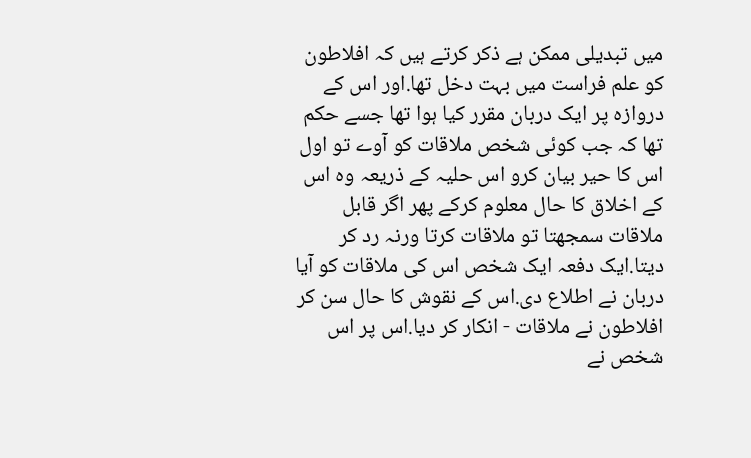میں تبدیلی ممکن ہے ذکر کرتے ہیں کہ افلاطون کو علم فراست میں بہت دخل تھا.اور اس کے دروازہ پر ایک دربان مقرر کیا ہوا تھا جسے حکم تھا کہ جب کوئی شخص ملاقات کو آوے تو اول اس کا حیر بیان کرو اس حلیہ کے ذریعہ وہ اس کے اخلاق کا حال معلوم کرکے پھر اگر قابل ملاقات سمجھتا تو ملاقات کرتا ورنہ رد کر دیتا.ایک دفعہ ایک شخص اس کی ملاقات کو آیا دربان نے اطلاع دی.اس کے نقوش کا حال سن کر افلاطون نے ملاقات - انکار کر دیا.اس پر اس شخص نے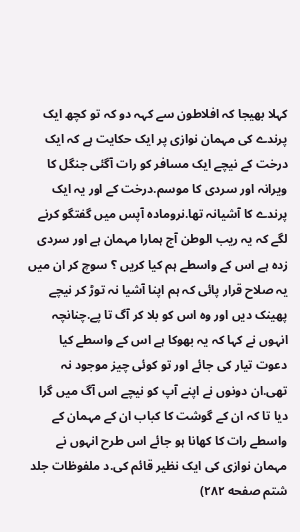کہلا بھیجا کہ افلاطون سے کہہ دو کہ تو کچھ ایک پرندے کی مہمان نوازی پر ایک حکایت ہے کہ ایک درخت کے نیچے ایک مسافر کو رات آگئی جنگل کا ویرانہ اور سردی کا موسم.درخت کے اور یہ ایک پرندے کا آشیانہ تھا.نرومادہ آپس میں گفتگو کرنے لگے کہ یہ ریب الوطن آج ہمارا مہمان ہے اور سردی زدہ ہے اس کے واسطے ہم کیا کریں ؟ سوچ کر ان میں یہ صلاح قرار پائی کہ ہم اپنا آشیا نہ توڑ کر نیچے پھینک دیں اور وہ اس کو بلا کر آگ تا پے.چنانچہ انہوں نے کہا کہ یہ بھوکا ہے اس کے واسطے کیا دعوت تیار کی جائے اور تو کوئی چیز موجود نہ تھی.ان دونوں نے اپنے آپ کو نیچے اس آگ میں گرا دیا تا کہ ان کے گوشت کا کباب ان کے مہمان کے واسطے رات کا کھانا ہو جائے اس طرح انہوں نے مہمان نوازی کی ایک نظیر قائم کی.د ملفوظات جلد شتم صفحه ۲۸۲)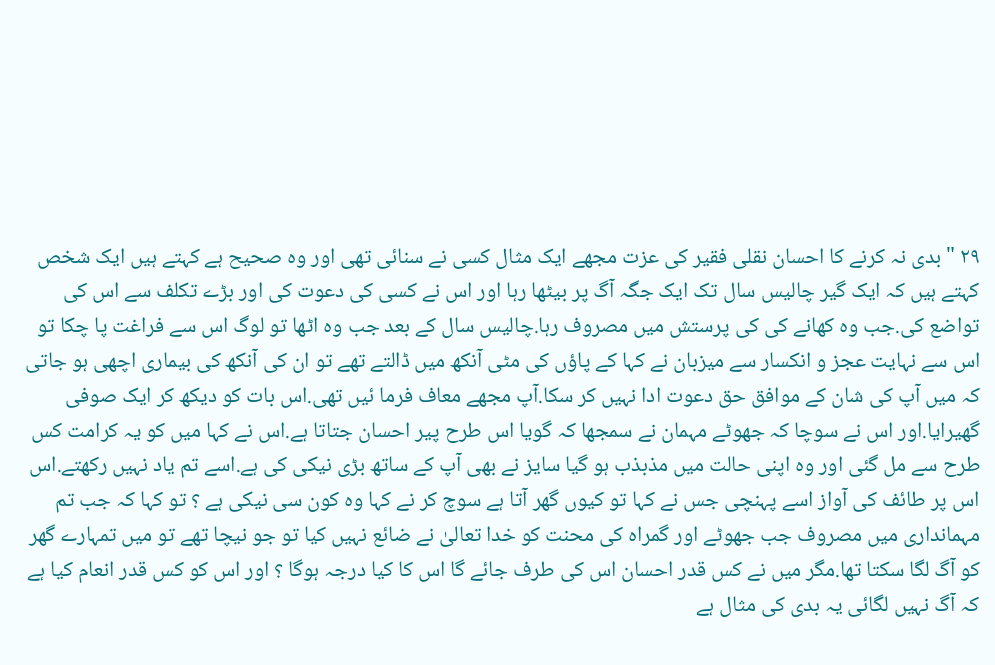۲۹ " بدی نہ کرنے کا احسان نقلی فقیر کی عزت مجھے ایک مثال کسی نے سنائی تھی اور وہ صحیح ہے کہتے ہیں ایک شخص کہتے ہیں کہ ایک گیر چالیس سال تک ایک جگہ آگ پر بیٹھا رہا اور اس نے کسی کی دعوت کی اور بڑے تکلف سے اس کی تواضع کی.جب وہ کھانے کی کی پرستش میں مصروف رہا.چالیس سال کے بعد جب وہ اٹھا تو لوگ اس سے فراغت پا چکا تو اس سے نہایت عجز و انکسار سے میزبان نے کہا کے پاؤں کی مٹی آنکھ میں ڈالتے تھے تو ان کی آنکھ کی بیماری اچھی ہو جاتی کہ میں آپ کی شان کے موافق حق دعوت ادا نہیں کر سکا.آپ مجھے معاف فرما ئیں تھی.اس بات کو دیکھ کر ایک صوفی گھیرایا.اور اس نے سوچا کہ جھوٹے مہمان نے سمجھا کہ گویا اس طرح پیر احسان جتاتا ہے.اس نے کہا میں کو یہ کرامت کس طرح سے مل گئی اور وہ اپنی حالت میں مذبذب ہو گیا سایز نے بھی آپ کے ساتھ بڑی نیکی کی ہے.اسے تم یاد نہیں رکھتے.اس اس پر طائف کی آواز اسے پہنچی جس نے کہا تو کیوں گھر آتا ہے سوچ کر نے کہا وہ کون سی نیکی ہے ؟ تو کہا کہ جب تم مہمانداری میں مصروف جب جھوٹے اور گمراہ کی محنت کو خدا تعالیٰ نے ضائع نہیں کیا تو جو نیچا تھے تو میں تمہارے گھر کو آگ لگا سکتا تھا.مگر میں نے کس قدر احسان اس کی طرف جائے گا اس کا کیا درجہ ہوگا ؟ اور اس کو کس قدر انعام کیا ہے کہ آگ نہیں لگائی یہ بدی کی مثال ہے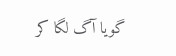گویا آگ لگا کر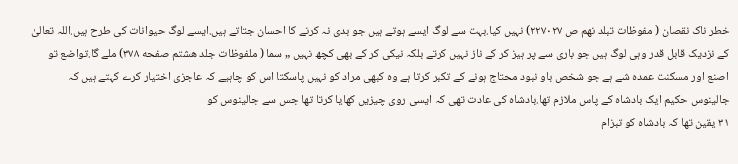خطر ناک نقصان ( مفوظات تبلد نهم ص ۲۲۷۰۲۷) نہیں کیا.بہت سے لوگ ایسے ہوتے ہیں جو بدی نہ کرنے کا احسان جتاتے ہیں.ایسے لوگ حیوانات کی طرح ہیں.اللہ تعالیٰ کے نزدیک قابل قدر وہی لوگ ہیں جو باری سے پر ہیز کر کے ناز نہیں کرتے بلکہ نیکی کر کے بھی کچھ نہیں „ سما ( ملفوظات جلد هشتم صفحه ۳۷۸) ملے گا.تواضع تو اصنع اور مسکنت عمدہ شے ہے جو شخص باو نبود محتاج ہونے کے تکبر کرتا ہے وہ کبھی مراد کو نہیں پاسکتا اس کو چاہیے کہ عاجزی اختیار کرے کہتے ہیں کہ جالینوس حکیم ایک بادشاہ کے پاس ملازم تھا.بادشاہ کی عادت تھی کہ ایسی روی چیزیں کھایا کرتا تھا جس سے جالینوس کو
۳۱ یقین تھا کہ بادشاہ کو تبزام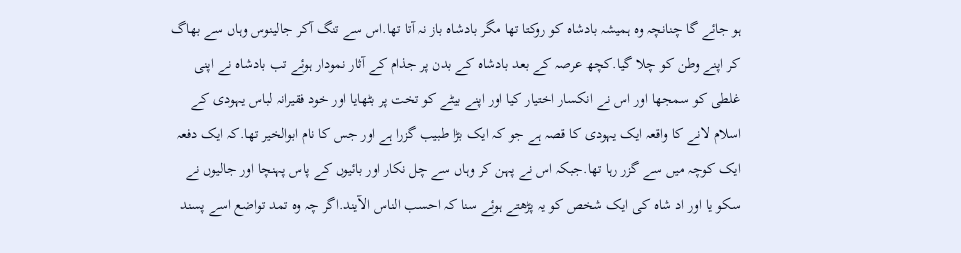ہو جائے گا چنانچہ وہ ہمیشہ بادشاہ کو روکتا تھا مگر بادشاہ باز نہ آتا تھا.اس سے تنگ آکر جالینوس وہاں سے بھاگ کر اپنے وطن کو چلا گیا.کچھ عرصہ کے بعد بادشاہ کے بدن پر جذام کے آثار نمودار ہوئے تب بادشاہ نے اپنی غلطی کو سمجھا اور اس نے انکسار اختیار کیا اور اپنے بیٹے کو تخت پر بٹھایا اور خود فقیرانہ لباس یہودی کے اسلام لانے کا واقعہ ایک یہودی کا قصہ ہے جو کہ ایک بڑا طبیب گزرا ہے اور جس کا نام ابوالخیر تھا.کہ ایک دفعہ ایک کوچہ میں سے گزر رہا تھا.جبکہ اس نے پہن کر وہاں سے چل نکار اور بائیوں کے پاس پہنچا اور جالیوں نے سکو یا اور اد شاہ کی ایک شخص کو یہ پڑھتے ہوئے سنا کہ احسب الناس الآیند.اگر چہ وہ تمد تواضع اسے پسند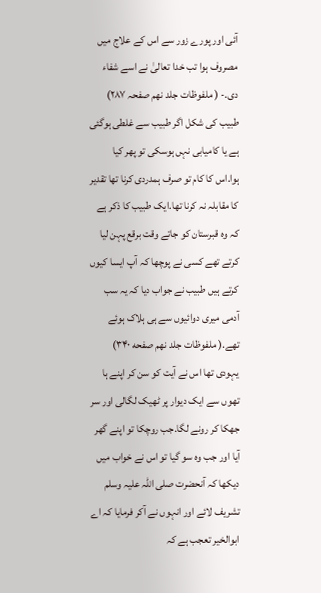آئی اور پورے زور سے اس کے علاج میں مصروف ہوا تب خدا تعالیٰ نے اسے شفاء دی.- ( ملفوظات جلد نهم صفحہ ۲۸۷) طبیب کی شکل اگر طبیب سے غلطی ہوگئی ہے یا کامیابی نہں ہوسکی تو پھر کیا ہوا.اس کا کام تو صرف ہمدردی کرنا تھا تقدیر کا مقابلہ نہ کرنا تھا.ایک طبیب کا ذکر ہے کہ وہ قبرستان کو جاتے وقت برقع پہن لیا کرتے تھے کسی نے پوچھا کہ آپ ایسا کیوں کرتے ہیں طبیب نے جواب دیا کہ یہ سب آدمی میری دوائیوں سے ہی ہلاک ہوئے تھے.( ملفوظات جلد نهم صفحه ۳۴۰) یہودی تھا اس نے آیت کو سن کر اپنے ہا تھوں سے ایک دیوار پر ٹھیک لگالی اور سر جھکا کر رونے لگا.جب روچکا تو اپنے گھر آیا اور جب وہ سو گیا تو اس نے خواب میں دیکھا کہ آنحضرت صلی اللہ علیہ وسلم تشریف لائے اور انہوں نے آکر فرمایا کہ اے ابوالخیر تعجب ہے کہ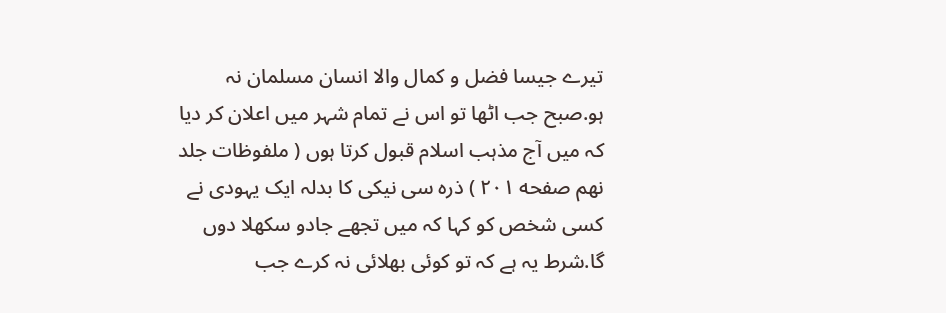تیرے جیسا فضل و کمال والا انسان مسلمان نہ ہو.صبح جب اٹھا تو اس نے تمام شہر میں اعلان کر دیا کہ میں آج مذہب اسلام قبول کرتا ہوں ( ملفوظات جلد نهم صفحه ۲۰۱ ) ذره سی نیکی کا بدلہ ایک یہودی نے کسی شخص کو کہا کہ میں تجھے جادو سکھلا دوں گا.شرط یہ ہے کہ تو کوئی بھلائی نہ کرے جب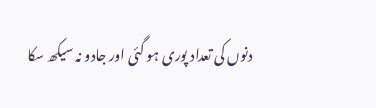دنوں کی تعداد پوری ہو گئی اور جادو نہ سیکھ سکا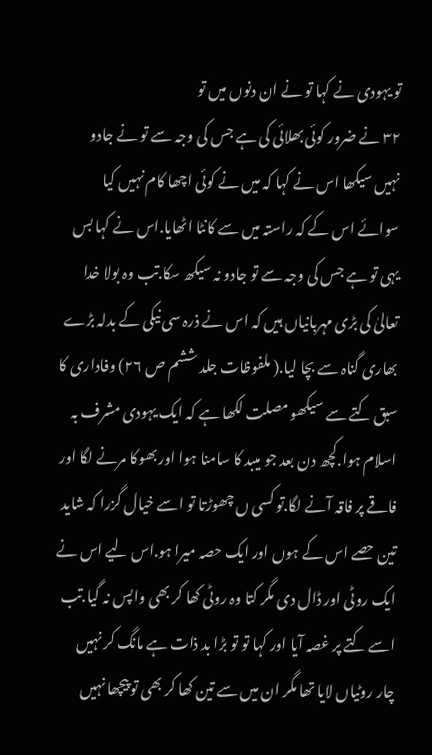تو یہودی نے کہا تو نے ان دنوں میں تو
۳۲ نے ضرور کوئی بھلائی کی ہے جس کی وجہ سے تو نے جادو نہیں سیکھا اس نے کہا کہ میں نے کوئی اچھا کام نہیں کیا سوائے اس کے کہ راستہ میں سے کانٹا اٹھایا.اس نے کہا بس یہی تو ہے جس کی وجہ سے تو جادو نہ سیکھ سکا.تب وہ بولا خدا تعالیٰ کی بڑی مہربانیاں ہیں کہ اس نے ذرہ سی نیکی کے بدلہ بڑے بھاری گناہ سے بچا لیا.( ملفوظات جلد ششم ص ۲۶) وفاداری کا سبق کتے سے سیکھو مصلت لکھا ہے کہ ایک یہودی مشرف بہ اسلام ہوا.کچھ دن بعد جو میبد کا سامنا ہوا اور بھوکا مرنے لگا اور فاقے پر فاقہ آنے لگا.تو کسی ں چھوڑتا تو اسے خیال گزرا کہ شاید تین حصے اس کے ہوں اور ایک حصہ میرا ہو.اس لیے اس نے ایک روٹی اور ڈال دی مگر کتا وہ روٹی کھا کر بھی واپس نہ گیا.تب اسے کتے پر غصہ آیا اور کہا تو تو بڑا بد ذات ہے مانگ کر نہیں چار روٹیاں لایا تھا مگر ان میں سے تین کھا کر بھی تو پیچھا نہیں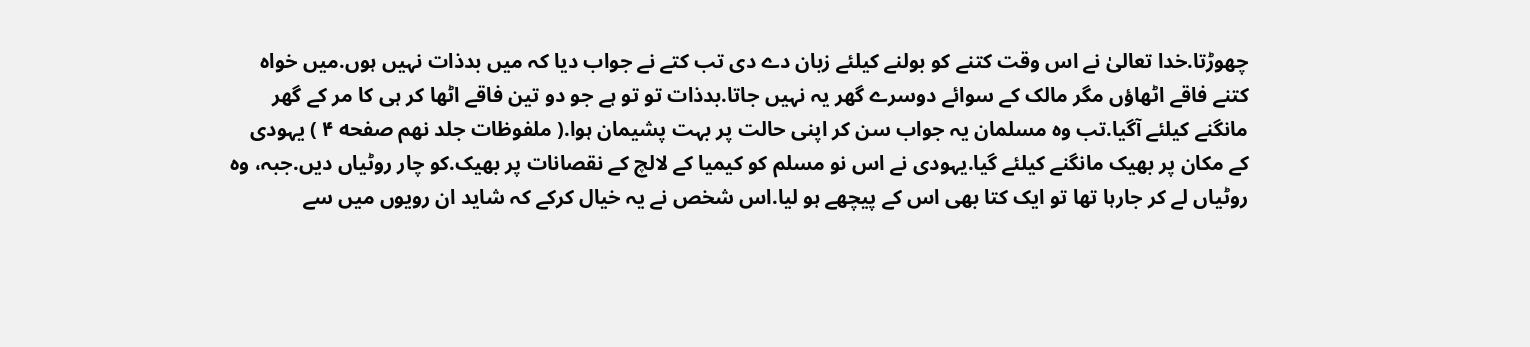چھوڑتا.خدا تعالیٰ نے اس وقت کتنے کو بولنے کیلئے زبان دے دی تب کتے نے جواب دیا کہ میں بدذات نہیں ہوں.میں خواہ کتنے فاقے اٹھاؤں مگر مالک کے سوائے دوسرے گھر یہ نہیں جاتا.بدذات تو تو ہے جو دو تین فاقے اٹھا کر ہی کا مر کے گھر مانگنے کیلئے آگیا.تب وہ مسلمان یہ جواب سن کر اپنی حالت پر بہت پشیمان ہوا.( ملفوظات جلد نهم صفحه ۴ ) یہودی کے مکان پر بھیک مانگنے کیلئے گیا.یہودی نے اس نو مسلم کو کیمیا کے لالچ کے نقصانات پر بھیک.کو چار روٹیاں دیں.جبہ، وہ روٹیاں لے کر جارہا تھا تو ایک کتا بھی اس کے پیچھے ہو لیا.اس شخص نے یہ خیال کرکے کہ شاید ان رویوں میں سے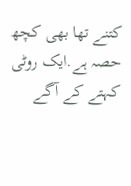کتنے تھا بھی کچھ حصہ ہے.ایک روٹی کہتے کے آگے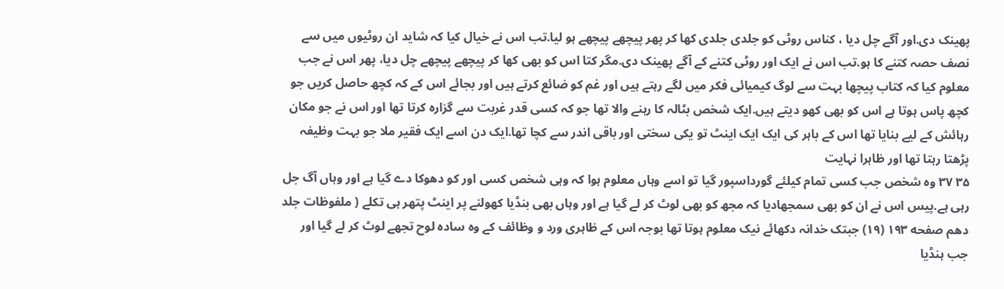پھینک دی.اور آگے چل دیا ، کناس روٹی کو جلدی جلدی کھا کر پھر پیچھے پیچھے ہو لیا.تب اس نے خیال کیا کہ شاید ان روٹیوں میں سے نصف حصہ کتنے کا ہو.تب اس نے ایک اور روٹی کتنے کے آگے پھینک دی.مگر کتا اس کو بھی کھا کر پیچھے پیچھے چل دیا، پھر اس نے جب معلوم کیا کہ کتاب پیچھا بہت سے لوگ کیمیائی فکر میں لگے رہتے ہیں اور غم کو ضائع کرتے ہیں اور بجائے اس کے کہ کچھ حاصل کریں جو کچھ پاس ہوتا ہے اس کو بھی کھو دیتے ہیں.ایک شخص بٹالہ کا رہنے والا تھا جو کہ کسی قدر غربت سے گزارہ کرتا تھا اور اس نے جو مکان رہائش کے لیے بنایا تھا اس کے باہر کی ایک ایک اینٹ تو یکی سختی اور باقی اندر سے کچا تھا.ایک دن اسے ایک فقیر ملا جو بہت وظیفہ پڑھتا رہتا تھا اور ظاہرا نہایت
۳۵ ۳۷ وہ شخص جب کسی تمام کیلئے گورداسپور گیا تو اسے وہاں معلوم ہوا کہ وہی شخص کسی اور کو دھوکا دے گیا ہے اور وہاں آگ جل رہی ہے.پیس اس نے ان کو بھی سمجھادیا کہ مجھ کو بھی لوٹ کر لے گیا ہے اور وہاں بھی بنڈیا کھولنے پر اینٹ پتھر ہی تکلے ( ملفوظات جلد دهم صفحه ۱۹۳ (۱۹) جبتک خدانہ دکھائے نیک معلوم ہوتا تھا بوجہ اس کے ظاہری ورد و وظائف کے وہ سادہ لوح تجھے لوٹ کر لے گیا اور جب ہنڈیا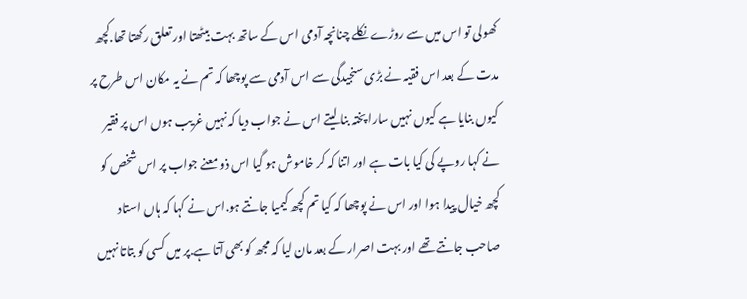کھولی تو اس میں سے روڑے نکلے چنانچہ آدمی اس کے ساتھ بہت بیٹھتا اور تعلق رکھتا تھا.کچھ مدت کے بعد اس فقیہ نے بڑی سنجیدگی سے اس آدمی سے پوچھا کہ تم نے یہ مکان اس طرح پر کیوں بنایا ہے کیوں نہیں سارا پختہ بنا لیتے اس نے جواب دیا کہ نہیں غریب ہوں اس پر فقیر نے کہا روپے کی کیا بات ہے اور اتنا کہ کر خاموش ہو گیا اس ذو معنے جواب پر اس شخص کو کچھ خیال پیدا ہوا اور اس نے پوچھا کہ کیا تم کچھ کیمیا جانتے ہو.اس نے کہا کہ ہاں استاد صاحب جانتے تھے اور بہت اصرار کے بعد مان لیا کہ مجھ کو بھی آتا ہے.پر میں کسی کو بتاتا نہیں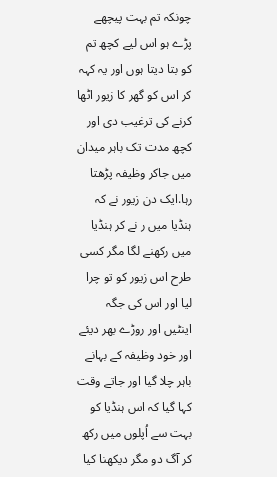چونکہ تم بہت پیچھے پڑے ہو اس لیے کچھ تم کو بتا دیتا ہوں اور یہ کہہ کر اس کو گھر کا زیور اٹھا کرنے کی ترغیب دی اور کچھ مدت تک باہر میدان میں جاکر وظیفہ پڑھتا رہا.ایک دن زیور نے کہ ہنڈیا میں ر نے کر ہنڈیا میں رکھنے لگا مگر کسی طرح اس زیور کو تو چرا لیا اور اس کی جگہ اینٹیں اور روڑے بھر دیئے اور خود وظیفہ کے بہانے باہر چلا گیا اور جاتے وقت کہا گیا کہ اس ہنڈیا کو بہت سے اُپلوں میں رکھ کر آگ دو مگر دیکھنا کیا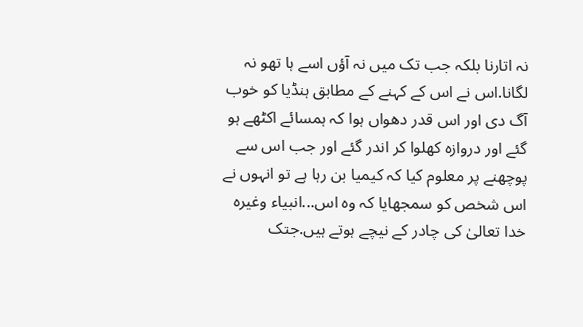نہ اتارنا بلکہ جب تک میں نہ آؤں اسے ہا تھو نہ لگانا.اس نے اس کے کہنے کے مطابق ہنڈیا کو خوب آگ دی اور اس قدر دھواں ہوا کہ ہمسائے اکٹھے ہو گئے اور دروازہ کھلوا کر اندر گئے اور جب اس سے پوچھنے پر معلوم کیا کہ کیمیا بن رہا ہے تو انہوں نے اس شخص کو سمجھایا کہ وہ اس...انبیاء وغیرہ خدا تعالیٰ کی چادر کے نیچے ہوتے ہیں.جتک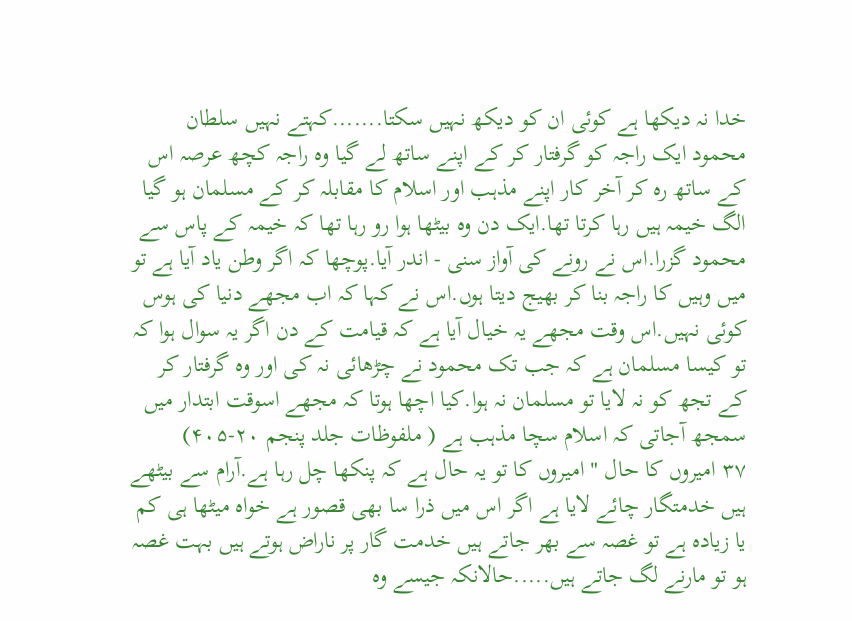خدا نہ دیکھا ہے کوئی ان کو دیکھ نہیں سکتا.......کہتے نہیں سلطان محمود ایک راجہ کو گرفتار کر کے اپنے ساتھ لے گیا وہ راجہ کچھ عرصہ اس کے ساتھ رہ کر آخر کار اپنے مذہب اور اسلام کا مقابلہ کر کے مسلمان ہو گیا الگ خیمہ ہیں رہا کرتا تھا.ایک دن وہ بیٹھا ہوا رو رہا تھا کہ خیمہ کے پاس سے محمود گزرا.اس نے رونے کی آواز سنی - اندر آیا.پوچھا کہ اگر وطن یاد آیا ہے تو میں وہیں کا راجہ بنا کر بھیج دیتا ہوں.اس نے کہا کہ اب مجھے دنیا کی ہوس کوئی نہیں.اس وقت مجھے یہ خیال آیا ہے کہ قیامت کے دن اگر یہ سوال ہوا کہ تو کیسا مسلمان ہے کہ جب تک محمود نے چڑھائی نہ کی اور وہ گرفتار کر کے تجھ کو نہ لایا تو مسلمان نہ ہوا.کیا اچھا ہوتا کہ مجھے اسوقت ابتدار میں سمجھ آجاتی کہ اسلام سچا مذہب ہے ( ملفوظات جلد پنجم ۲۰-۴۰۵)
۳۷ امیروں کا حال " امیروں کا تو یہ حال ہے کہ پنکھا چل رہا ہے.آرام سے بیٹھے ہیں خدمتگار چائے لایا ہے اگر اس میں ذرا سا بھی قصور ہے خواہ میٹھا ہی کم یا زیادہ ہے تو غصہ سے بھر جاتے ہیں خدمت گار پر ناراض ہوتے ہیں بہت غصہ ہو تو مارنے لگ جاتے ہیں.....حالانکہ جیسے وہ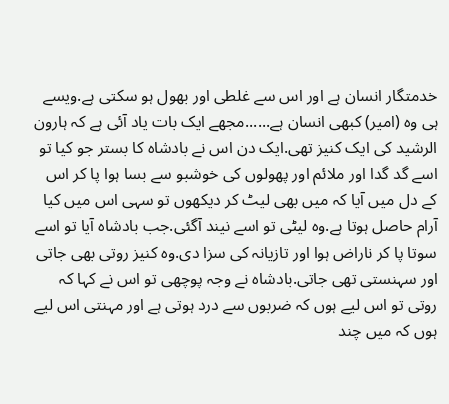خدمتگار انسان ہے اور اس سے غلطی اور بھول ہو سکتی ہے.ویسے ہی وہ (امیر) کبھی انسان ہے......مجھے ایک بات یاد آئی ہے کہ ہارون الرشید کی ایک کنیز تھی.ایک دن اس نے بادشاہ کا بستر جو کیا تو اسے گد گدا اور ملائم اور پھولوں کی خوشبو سے بسا ہوا پا کر اس کے دل میں آیا کہ میں بھی لیٹ کر دیکھوں تو سہی اس میں کیا آرام حاصل ہوتا ہے.وہ لیٹی تو اسے نیند آگئی.جب بادشاہ آیا تو اسے سوتا پا کر ناراض ہوا اور تازیانہ کی سزا دی.وہ کنیز روتی بھی جاتی اور سہنستی تھی جاتی.بادشاہ نے وجہ پوچھی تو اس نے کہا کہ روتی تو اس لیے ہوں کہ ضربوں سے درد ہوتی ہے اور مہنتی اس لیے ہوں کہ میں چند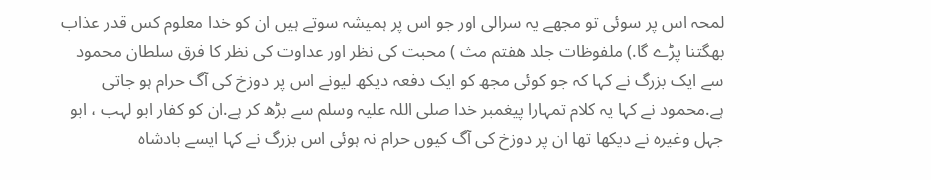لمحہ اس پر سوئی تو مجھے یہ سرالی اور جو اس پر ہمیشہ سوتے ہیں ان کو خدا معلوم کس قدر عذاب بھگتنا پڑے گا.) ملفوظات جلد هفتم مث ) محبت کی نظر اور عداوت کی نظر کا فرق سلطان محمود سے ایک بزرگ نے کہا کہ جو کوئی مجھ کو ایک دفعہ دیکھ لیونے اس پر دوزخ کی آگ حرام ہو جاتی ہے.محمود نے کہا یہ کلام تمہارا پیغمبر خدا صلی اللہ علیہ وسلم سے بڑھ کر ہے.ان کو کفار ابو لہب ، ابو جہل وغیرہ نے دیکھا تھا ان پر دوزخ کی آگ کیوں حرام نہ ہوئی اس بزرگ نے کہا ایسے بادشاہ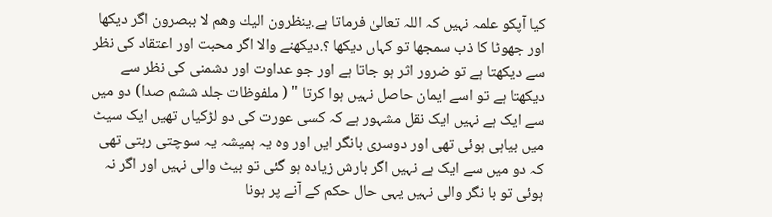کیا آپکو علمہ نہیں کہ اللہ تعالیٰ فرماتا ہے.ينظرون اليك وهم لا ببصرون اگر دیکھا اور جھوٹا کا ذب سمجھا تو کہاں دیکھا ؟.دیکھنے والا اگر محبت اور اعتقاد کی نظر سے دیکھتا ہے تو ضرور اثر ہو جاتا ہے اور جو عداوت اور دشمنی کی نظر سے دیکھتا ہے تو اسے ایمان حاصل نہیں ہوا کرتا " ( ملفوظات جلد ششم صدا) دو میں سے ایک ہے نہیں ایک نقل مشہور ہے کہ کسی عورت کی دو لڑکیاں تھیں ایک سیٹ میں بیاہی ہوئی تھی اور دوسری بانگر ایں اور وہ یہ ہمیشہ یہ سوچتی رہتی تھی کہ دو میں سے ایک ہے نہیں اگر بارش زیادہ ہو گئی تو بیٹ والی نہیں اور اگر نہ ہوئی تو با نگر والی نہیں یہی حال حکم کے آنے پر ہونا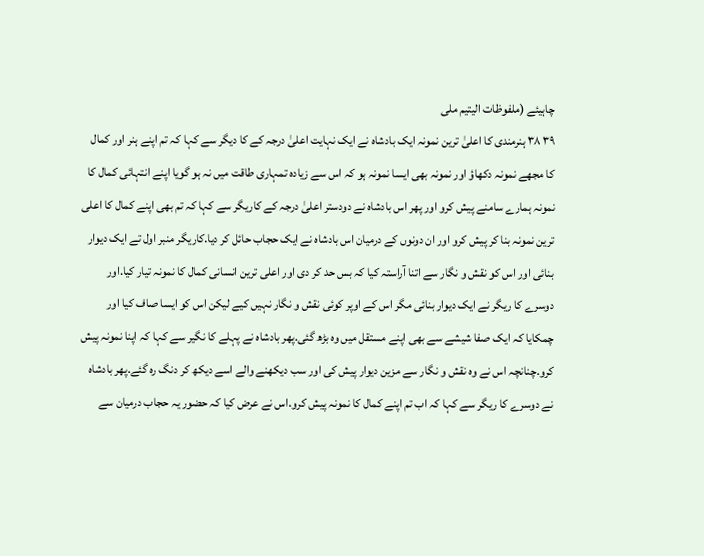چاہیئے (ملفوظات الیتیم ملی
۳۹ ۳۸ ہنرمندی کا اعلیٰ ترین نمونہ ایک بادشاہ نے ایک نہایت اعلیٰ درجہ کے کا دیگر سے کہا کہ تم اپنے ہنر اور کمال کا مجھے نمونہ دکھاؤ اور نمونہ بھی ایسا نمونہ ہو کہ اس سے زیادہ تمہاری طاقت میں نہ ہو گویا اپنے انتہائی کمال کا نمونہ ہمارے سامنے پیش کرو اور پھر اس بادشاہ نے دودستر اعلیٰ درجہ کے کاریگر سے کہا کہ تم بھی اپنے کمال کا اعلی ترین نمونہ بنا کر پیش کرو اور ان دونوں کے درمیان اس بادشاہ نے ایک حجاب حائل کر دیا.کاریگر منبر اول تے ایک دیوار بنائی اور اس کو نقش و نگار سے اتنا آراستہ کیا کہ بس حد کر دی اور اعلی ترین انسانی کمال کا نمونہ تیار کیا.اور دوسرے کا ریگر نے ایک دیوار بنائی مگر اس کے اوپر کوئی نقش و نگار نہیں کیے لیکن اس کو ایسا صاف کیا اور چمکایا کہ ایک صفا شیشے سے بھی اپنے مستقل میں وہ بڑھ گئی.پھر بادشاہ نے پہلے کا نگیر سے کہا کہ اپنا نمونہ پیش کرو.چنانچہ اس نے وہ نقش و نگار سے مزین دیوار پیش کی اور سب دیکھنے والے اسے دیکھ کر دنگ رہ گئے.پھر بادشاہ نے دوسرے کا ریگر سے کہا کہ اب تم اپنے کمال کا نمونہ پیش کرو.اس نے عرض کیا کہ حضور یہ حجاب درمیان سے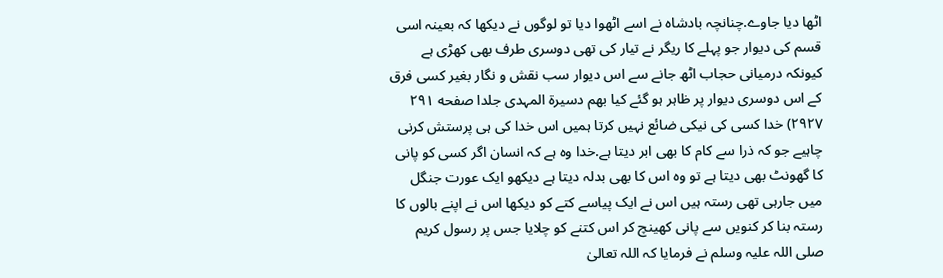اٹھا دیا جاوے.چنانچہ بادشاہ نے اسے اٹھوا دیا تو لوگوں نے دیکھا کہ بعینہ اسی قسم کی دیوار جو پہلے کا ریگر نے تیار کی تھی دوسری طرف بھی کھڑی ہے کیونکہ درمیانی حجاب اٹھ جانے سے اس دیوار سب نقش و نگار بغیر کسی فرق کے اس دوسری دیوار پر ظاہر ہو گئے کیا بهم دسیرۃ المہدی جلدا صفحه ۲۹۱ ۲۹۲۷) خدا کسی کی نیکی ضائع نہیں کرتا ہمیں اس خدا کی ہی پرستش کرنی چاہیے جو کہ ذرا سے کام کا بھی ابر دیتا ہے.خدا وہ ہے کہ انسان اگر کسی کو پانی کا گھونٹ بھی دیتا ہے تو وہ اس کا بھی بدلہ دیتا ہے دیکھو ایک عورت جنگل میں جارہی تھی رستہ ہیں اس نے ایک پیاسے کتے کو دیکھا اس نے اپنے بالوں کا رستہ بنا کر کنویں سے پانی کھینچ کر اس کتنے کو چلایا جس پر رسول کریم صلی اللہ علیہ وسلم نے فرمایا کہ اللہ تعالیٰ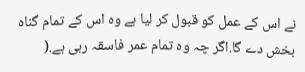نے اس کے عمل کو قبول کر لیا ہے وہ اس کے تمام گناہ بخش دے گا.اگر چہ وہ تمام عمر فاسقہ رہی ہے.(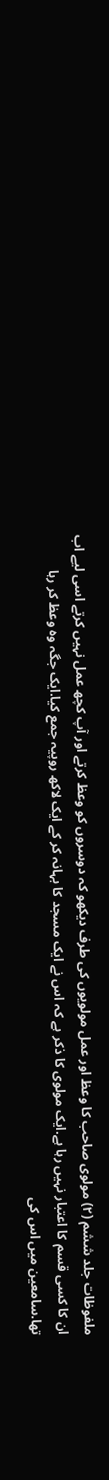ملفوظات جلد ششم (۲) مولوی صاحب کا وعظ اور عمل مولویوں کی طرف دیکھو کہ دوسروں کو وعظ کرتے اور آپ کچھ عمل نہیں کرتے اسی لیے اب ان کا کسی قسم کا اعتبار نہیں رہا ہے.ایک مولوی کا ذکر ہے کہ اس نے ایک مسجد کا بہانہ کر کے ایک لاکھ روپیہ جمع کیا.ایک جگہ وہ وعظ کر رہا تھا.سامعین میں اس کی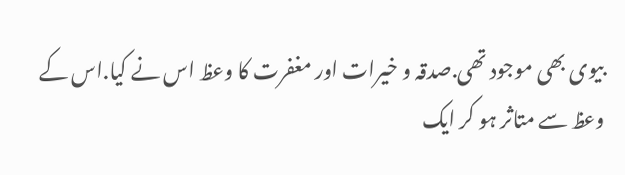بیوی بھی موجود تھی.صدقہ و خیرات اور مغفرت کا وعظ اس نے کیا.اس کے
وعظ سے متاثر ہو کر ایک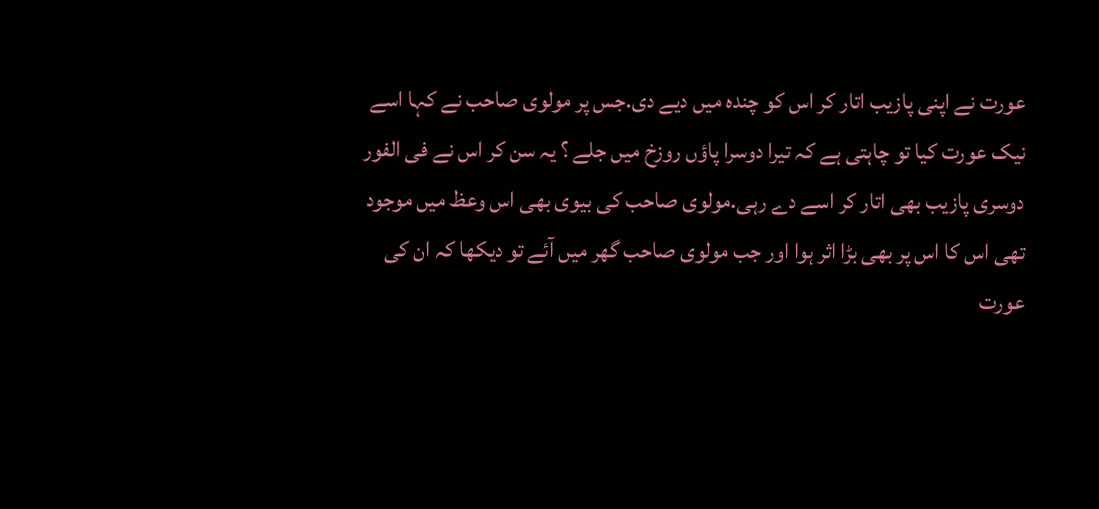عورت نے اپنی پازیب اتار کر اس کو چندہ میں دیے دی.جس پر مولوی صاحب نے کہا اسے نیک عورت کیا تو چاہتی ہے کہ تیرا دوسرا پاؤں روزخ میں جلے ؟ یہ سن کر اس نے فی الفور دوسری پازیب بھی اتار کر اسے دے رہی.مولوی صاحب کی بیوی بھی اس وعظ میں موجود تھی اس کا اس پر بھی بڑا اثر ہوا اور جب مولوی صاحب گھر میں آئے تو دیکھا کہ ان کی عورت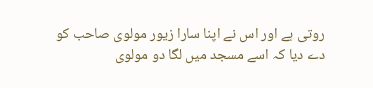روتی ہے اور اس نے اپنا سارا زیور مولوی صاحب کو دے دیا کہ اسے مسجد میں لگا دو مولوی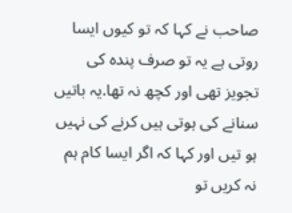صاحب نے کہا کہ تو کیوں ایسا روتی ہے یہ تو صرف پندہ کی تجویز تھی اور کچھ نہ تھا.یہ باتیں سنانے کی ہوتی ہیں کرنے کی نہیں ہو تیں اور کہا کہ اگر ایسا کام ہم نہ کریں تو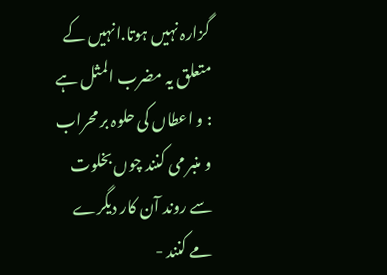گزارہ نہیں ہوتا.انہیں کے متعلق یہ مضرب المثل ہے : و اعطاں کی حلوہ بر محراب و منبر می کنند چوں بخلوت سے روند آن کار دیگرے مے کنند -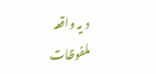د یہ واقعہ ملفوظات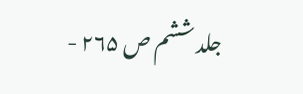جلد ششم ص ۲۶۵ -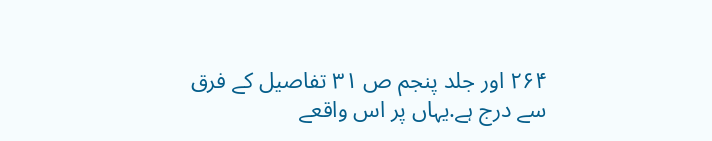۲۶۴ اور جلد پنجم ص ۳۱ تفاصیل کے فرق سے درج ہے.یہاں پر اس واقعے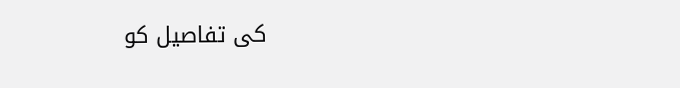کی تفاصیل کو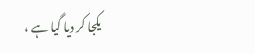یکجا کر دیا گیا ہے ،